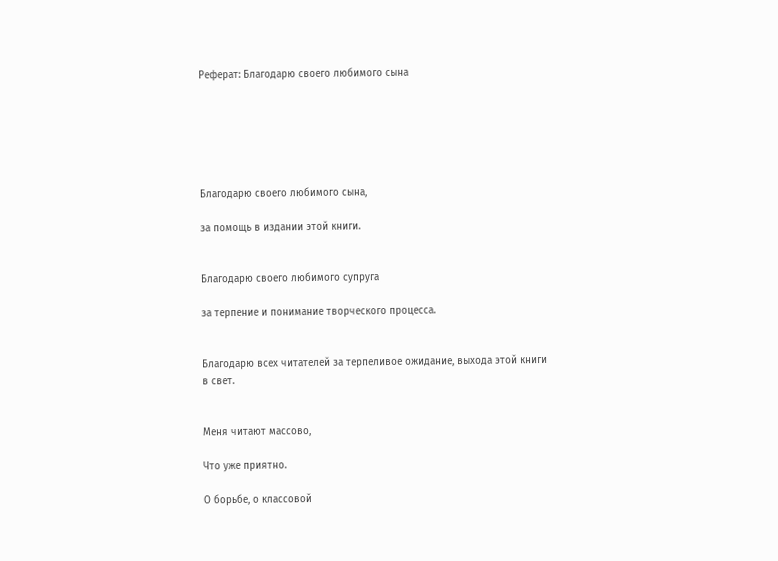Реферат: Благодарю своего любимого сына






Благодарю своего любимого сына,

за помощь в издании этой книги.


Благодарю своего любимого супруга

за терпение и понимание творческого процесса.


Благодарю всех читателей за терпеливое ожидание, выхода этой книги в свет.


Меня читают массово,

Что уже приятно.

О борьбе, о классовой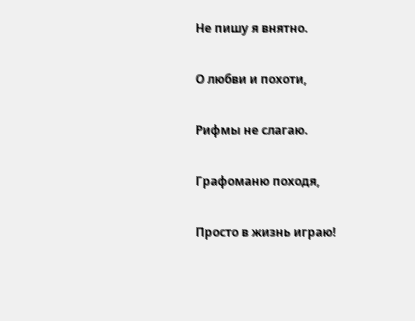Не пишу я внятно.

О любви и похоти,

Рифмы не слагаю.

Графоманю походя,

Просто в жизнь играю!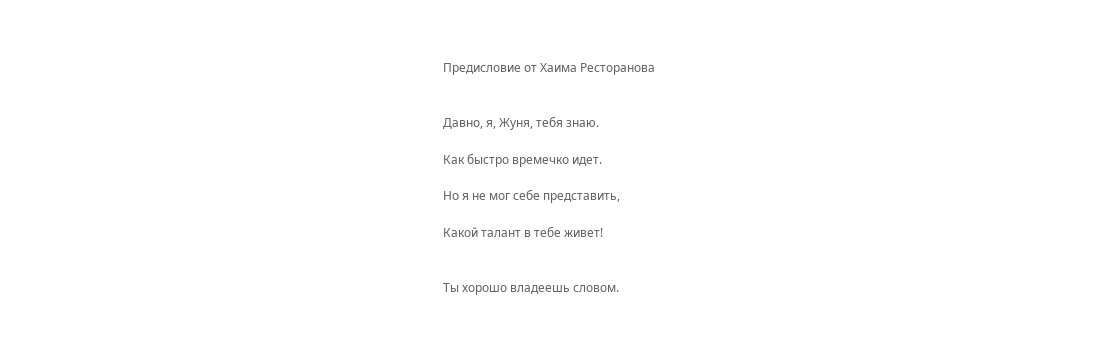Предисловие от Хаима Ресторанова


Давно, я, Жуня, тебя знаю.

Как быстро времечко идет.

Но я не мог себе представить,

Какой талант в тебе живет!


Ты хорошо владеешь словом.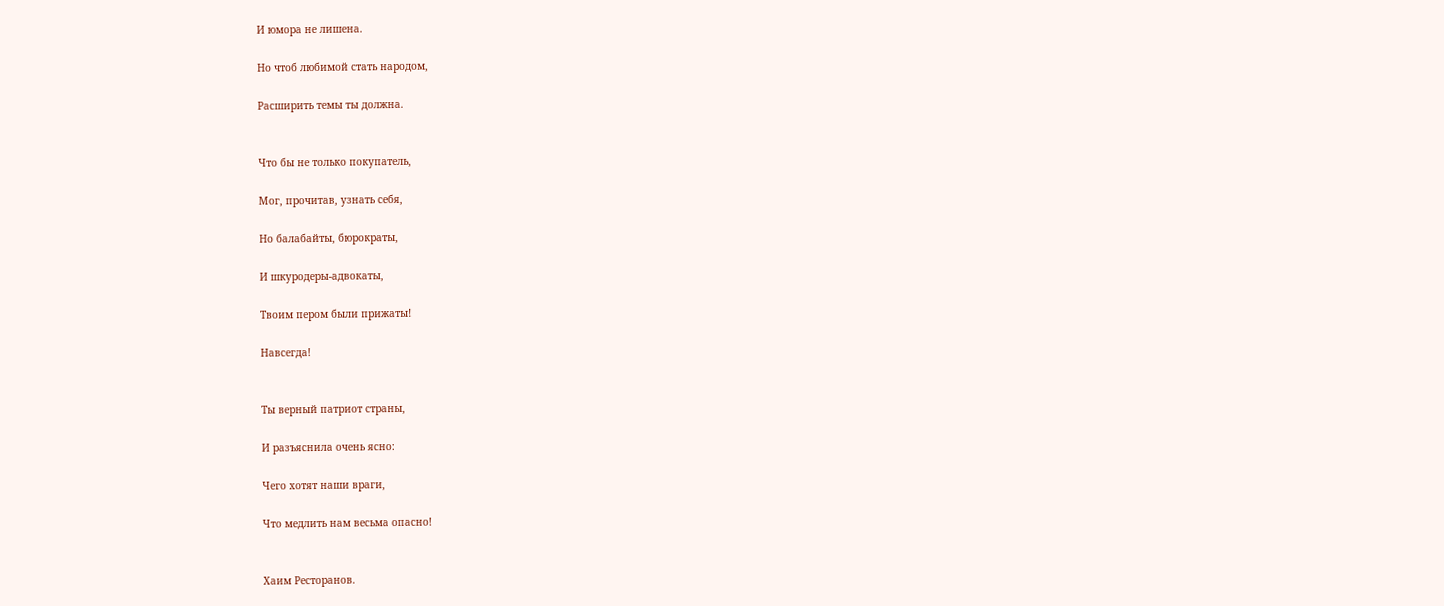И юмора не лишена.

Но чтоб любимой стать народом,

Расширить темы ты должна.


Что бы не только покупатель,

Мог, прочитав, узнать себя,

Но балабайты, бюрократы,

И шкуродеры-адвокаты,

Твоим пером были прижаты!

Навсегда!


Ты верный патриот страны,

И разъяснила очень ясно:

Чего хотят наши враги,

Что медлить нам весьма опасно!


Хаим Ресторанов.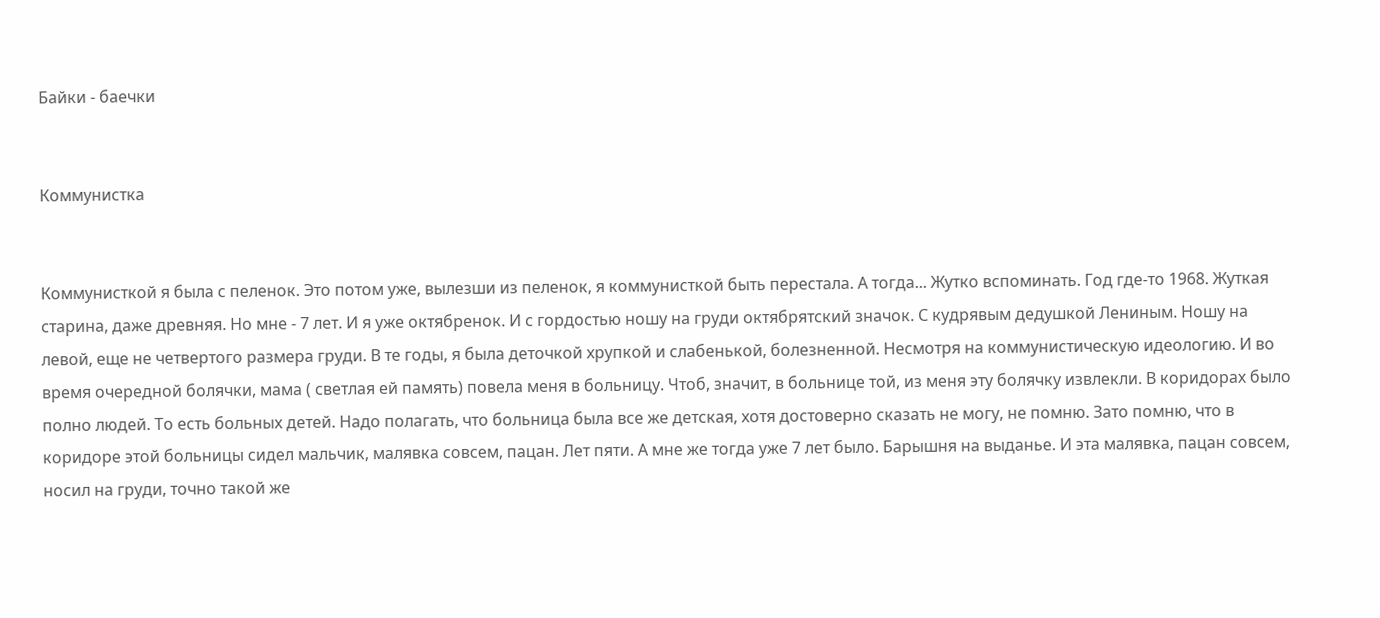Байки - баечки


Коммунистка


Коммунисткой я была с пеленок. Это потом уже, вылезши из пеленок, я коммунисткой быть перестала. А тогда... Жутко вспоминать. Год где-то 1968. Жуткая старина, даже древняя. Но мне - 7 лет. И я уже октябренок. И с гордостью ношу на груди октябрятский значок. С кудрявым дедушкой Лениным. Ношу на левой, еще не четвертого размера груди. В те годы, я была деточкой хрупкой и слабенькой, болезненной. Несмотря на коммунистическую идеологию. И во время очередной болячки, мама ( светлая ей память) повела меня в больницу. Чтоб, значит, в больнице той, из меня эту болячку извлекли. В коридорах было полно людей. То есть больных детей. Надо полагать, что больница была все же детская, хотя достоверно сказать не могу, не помню. Зато помню, что в коридоре этой больницы сидел мальчик, малявка совсем, пацан. Лет пяти. А мне же тогда уже 7 лет было. Барышня на выданье. И эта малявка, пацан совсем, носил на груди, точно такой же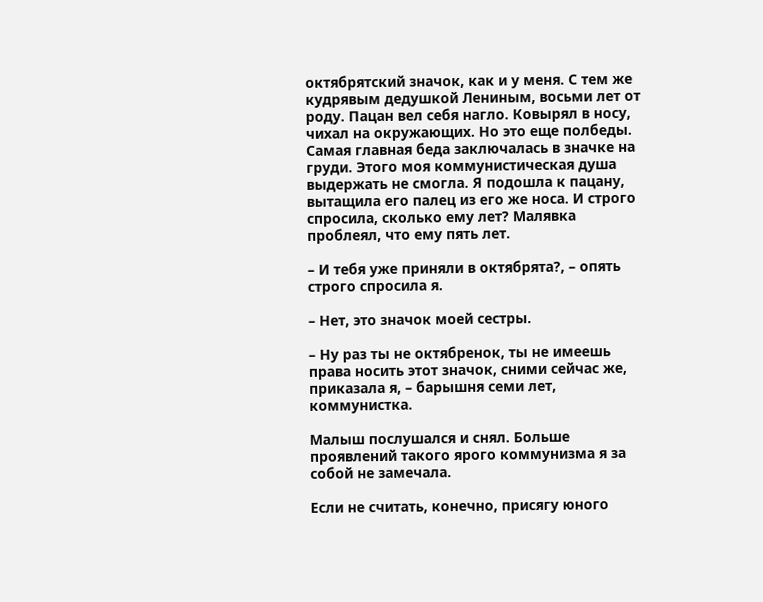октябрятский значок, как и у меня. С тем же кудрявым дедушкой Лениным, восьми лет от роду. Пацан вел себя нагло. Ковырял в носу, чихал на окружающих. Но это еще полбеды. Самая главная беда заключалась в значке на груди. Этого моя коммунистическая душа выдержать не смогла. Я подошла к пацану, вытащила его палец из его же носа. И строго спросила, сколько ему лет? Малявка проблеял, что ему пять лет.

– И тебя уже приняли в октябрята?, – опять строго спросила я.

– Нет, это значок моей сестры.

– Ну раз ты не октябренок, ты не имеешь права носить этот значок, сними сейчас же, приказала я, – барышня семи лет, коммунистка.

Малыш послушался и снял. Больше проявлений такого ярого коммунизма я за собой не замечала.

Если не считать, конечно, присягу юного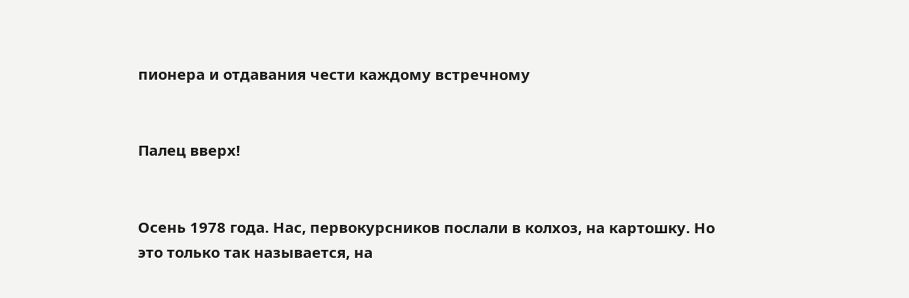пионера и отдавания чести каждому встречному


Палец вверх!


Осень 1978 года. Нас, первокурсников послали в колхоз, на картошку. Но это только так называется, на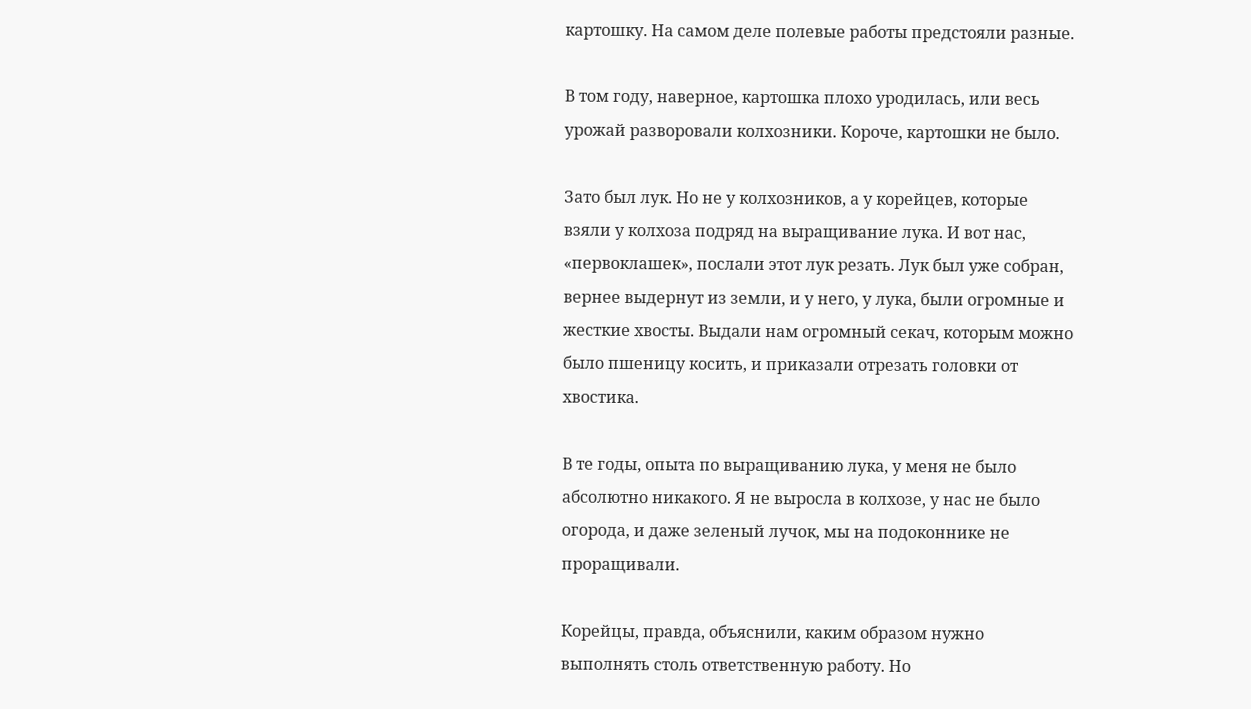картошку. На самом деле полевые работы предстояли разные.

В том году, наверное, картошка плохо уродилась, или весь урожай разворовали колхозники. Короче, картошки не было.

Зато был лук. Но не у колхозников, а у корейцев, которые взяли у колхоза подряд на выращивание лука. И вот нас, «первоклашек», послали этот лук резать. Лук был уже собран, вернее выдернут из земли, и у него, у лука, были огромные и жесткие хвосты. Выдали нам огромный секач, которым можно было пшеницу косить, и приказали отрезать головки от хвостика.

В те годы, опыта по выращиванию лука, у меня не было абсолютно никакого. Я не выросла в колхозе, у нас не было огорода, и даже зеленый лучок, мы на подоконнике не проращивали.

Корейцы, правда, объяснили, каким образом нужно выполнять столь ответственную работу. Но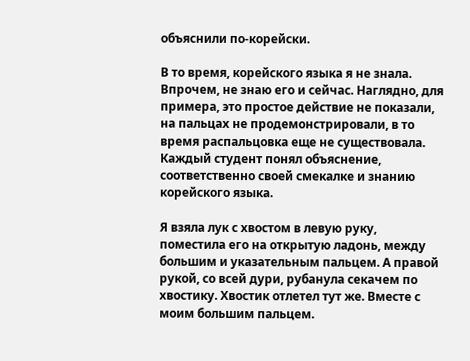объяснили по-корейски.

В то время, корейского языка я не знала. Впрочем, не знаю его и сейчас. Наглядно, для примера, это простое действие не показали, на пальцах не продемонстрировали, в то время распальцовка еще не существовала. Каждый студент понял объяснение, соответственно своей смекалке и знанию корейского языка.

Я взяла лук с хвостом в левую руку, поместила его на открытую ладонь, между большим и указательным пальцем. А правой рукой, со всей дури, рубанула секачем по хвостику. Хвостик отлетел тут же. Вместе с моим большим пальцем.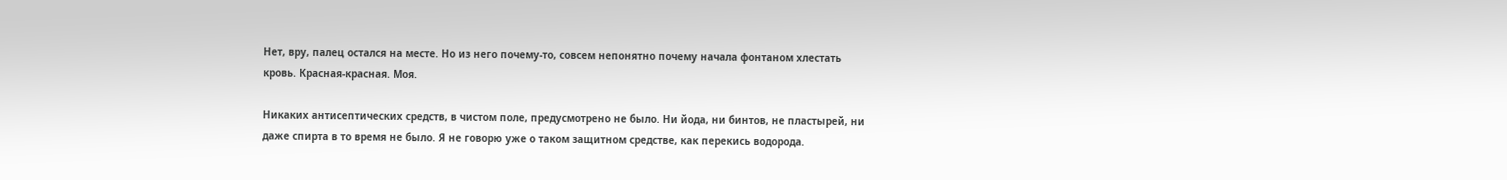Нет, вру, палец остался на месте. Но из него почему-то, совсем непонятно почему начала фонтаном хлестать кровь. Красная-красная. Моя.

Никаких антисептических средств, в чистом поле, предусмотрено не было. Ни йода, ни бинтов, не пластырей, ни даже спирта в то время не было. Я не говорю уже о таком защитном средстве, как перекись водорода.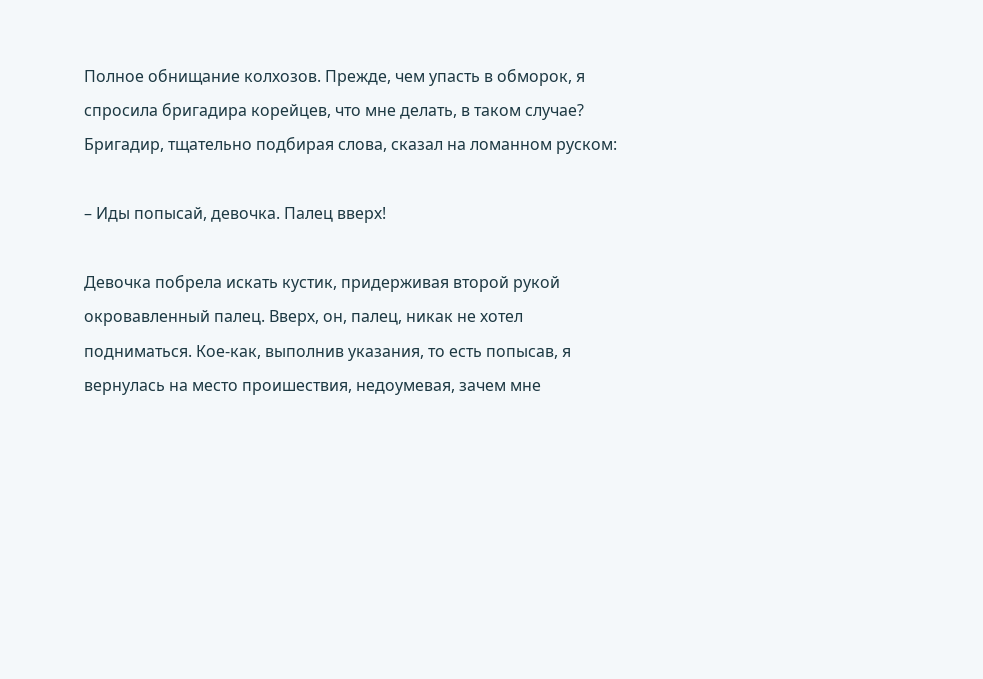Полное обнищание колхозов. Прежде, чем упасть в обморок, я спросила бригадира корейцев, что мне делать, в таком случае? Бригадир, тщательно подбирая слова, сказал на ломанном руском:

– Иды попысай, девочка. Палец вверх!

Девочка побрела искать кустик, придерживая второй рукой окровавленный палец. Вверх, он, палец, никак не хотел подниматься. Кое-как, выполнив указания, то есть попысав, я вернулась на место проишествия, недоумевая, зачем мне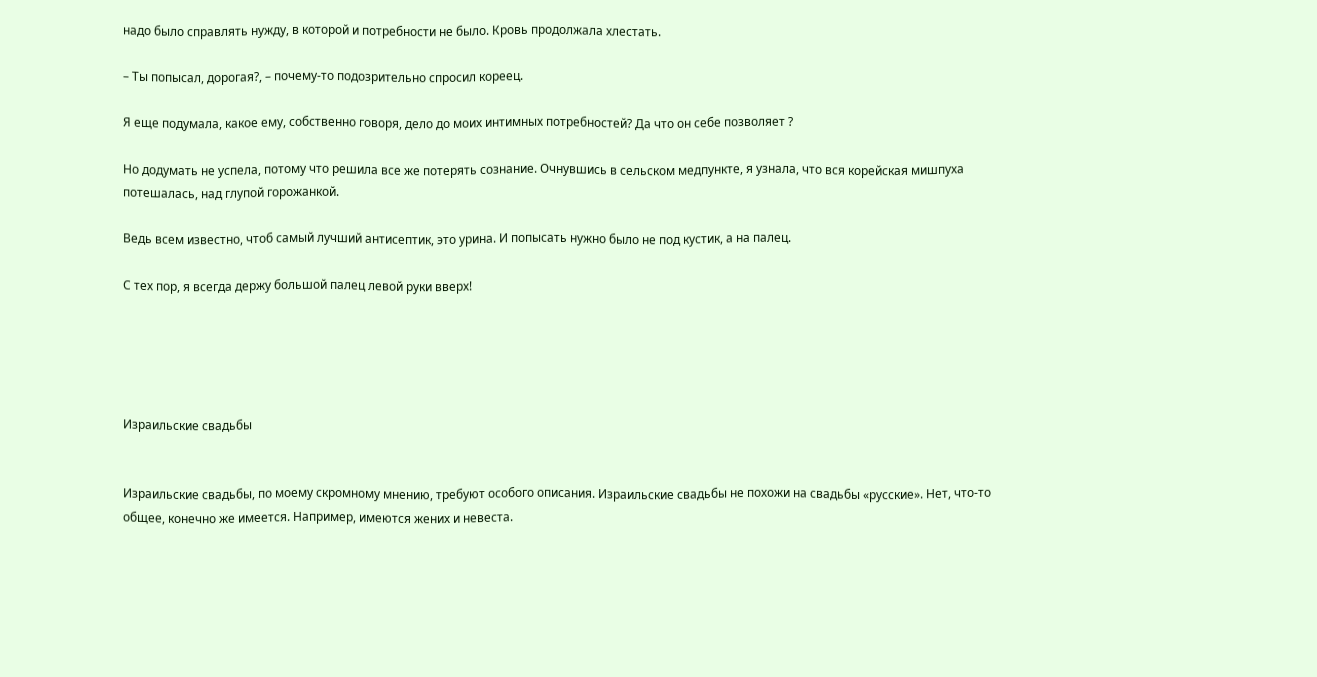надо было справлять нужду, в которой и потребности не было. Кровь продолжала хлестать.

– Ты попысал, дорогая?, – почему-то подозрительно спросил кореец.

Я еще подумала, какое ему, собственно говоря, дело до моих интимных потребностей? Да что он себе позволяет ?

Но додумать не успела, потому что решила все же потерять сознание. Очнувшись в сельском медпункте, я узнала, что вся корейская мишпуха потешалась, над глупой горожанкой.

Ведь всем известно, чтоб самый лучший антисептик, это урина. И попысать нужно было не под кустик, а на палец.

С тех пор, я всегда держу большой палец левой руки вверх!





Израильские свадьбы


Израильские свадьбы, по моему скромному мнению, требуют особого описания. Израильские свадьбы не похожи на свадьбы «русские». Нет, что-то общее, конечно же имеется. Например, имеются жених и невеста.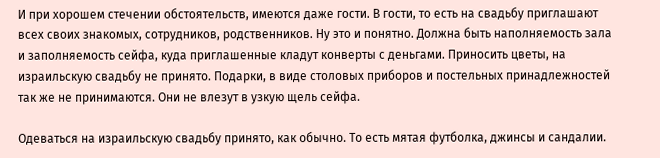И при хорошем стечении обстоятельств, имеются даже гости. В гости, то есть на свадьбу приглашают всех своих знакомых, сотрудников, родственников. Ну это и понятно. Должна быть наполняемость зала и заполняемость сейфа, куда приглашенные кладут конверты с деньгами. Приносить цветы, на израильскую свадьбу не принято. Подарки, в виде столовых приборов и постельных принадлежностей так же не принимаются. Они не влезут в узкую щель сейфа.

Одеваться на израильскую свадьбу принято, как обычно. То есть мятая футболка, джинсы и сандалии.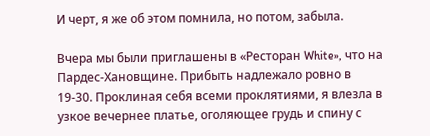И черт, я же об этом помнила, но потом, забыла.

Вчера мы были приглашены в «Ресторан White», что на Пардес-Хановщине. Прибыть надлежало ровно в 19-30. Проклиная себя всеми проклятиями, я влезла в узкое вечернее платье, оголяющее грудь и спину с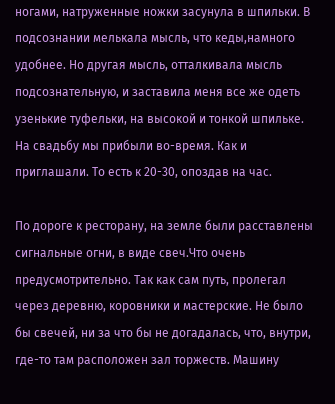ногами, натруженные ножки засунула в шпильки. В подсознании мелькала мысль, что кеды,намного удобнее. Но другая мысль, отталкивала мысль подсознательную, и заставила меня все же одеть узенькие туфельки, на высокой и тонкой шпильке. На свадьбу мы прибыли во-время. Как и приглашали. То есть к 20-30, опоздав на час.

По дороге к ресторану, на земле были расставлены сигнальные огни, в виде свеч.Что очень предусмотрительно. Так как сам путь, пролегал через деревню, коровники и мастерские. Не было бы свечей, ни за что бы не догадалась, что, внутри, где-то там расположен зал торжеств. Машину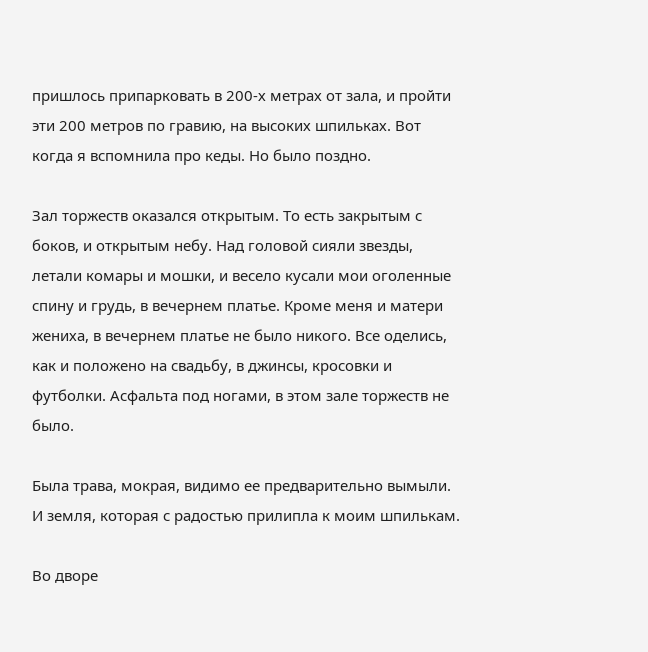пришлось припарковать в 200-х метрах от зала, и пройти эти 200 метров по гравию, на высоких шпильках. Вот когда я вспомнила про кеды. Но было поздно.

Зал торжеств оказался открытым. То есть закрытым с боков, и открытым небу. Над головой сияли звезды, летали комары и мошки, и весело кусали мои оголенные спину и грудь, в вечернем платье. Кроме меня и матери жениха, в вечернем платье не было никого. Все оделись, как и положено на свадьбу, в джинсы, кросовки и футболки. Асфальта под ногами, в этом зале торжеств не было.

Была трава, мокрая, видимо ее предварительно вымыли. И земля, которая с радостью прилипла к моим шпилькам.

Во дворе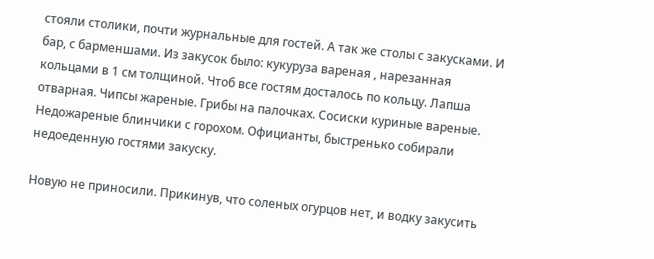стояли столики, почти журнальные для гостей. А так же столы с закусками. И бар, с барменшами. Из закусок было: кукуруза вареная , нарезанная кольцами в 1 см толщиной. Чтоб все гостям досталось по кольцу. Лапша отварная. Чипсы жареные. Грибы на палочках. Сосиски куриные вареные. Недожареные блинчики с горохом. Официанты, быстренько собирали недоеденную гостями закуску.

Новую не приносили. Прикинув, что соленых огурцов нет, и водку закусить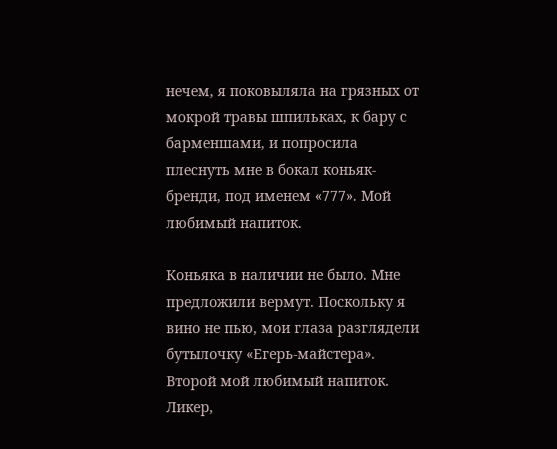нечем, я поковыляла на грязных от мокрой травы шпильках, к бару с барменшами, и попросила плеснуть мне в бокал коньяк-бренди, под именем «777». Мой любимый напиток.

Коньяка в наличии не было. Мне предложили вермут. Поскольку я вино не пью, мои глаза разглядели бутылочку «Егерь-майстера». Второй мой любимый напиток. Ликер,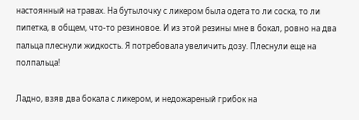настоянный на травах. На бутылочку с ликером была одета то ли соска, то ли пипетка, в общем, что-то резиновое. И из этой резины мне в бокал, ровно на два пальца плеснули жидкость. Я потребовала увеличить дозу. Плеснули еще на полпальца!

Ладно, взяв два бокала с ликером, и недожареный грибок на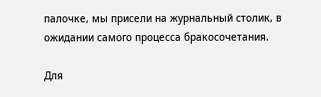палочке, мы присели на журнальный столик, в ожидании самого процесса бракосочетания.

Для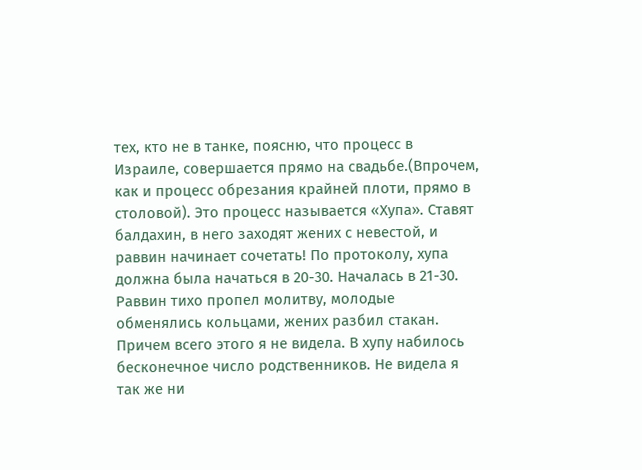тех, кто не в танке, поясню, что процесс в Израиле, совершается прямо на свадьбе.(Впрочем, как и процесс обрезания крайней плоти, прямо в столовой). Это процесс называется «Хупа». Ставят балдахин, в него заходят жених с невестой, и раввин начинает сочетать! По протоколу, хупа должна была начаться в 20-30. Началась в 21-30. Раввин тихо пропел молитву, молодые обменялись кольцами, жених разбил стакан. Причем всего этого я не видела. В хупу набилось бесконечное число родственников. Не видела я так же ни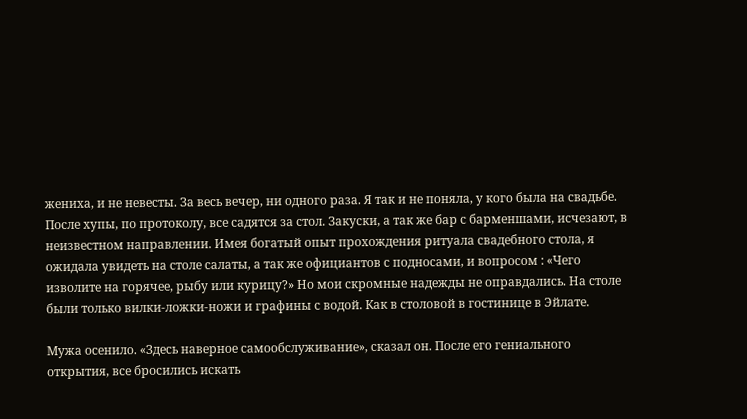жениха, и не невесты. За весь вечер, ни одного раза. Я так и не поняла, у кого была на свадьбе. После хупы, по протоколу, все садятся за стол. Закуски, а так же бар с барменшами, исчезают, в неизвестном направлении. Имея богатый опыт прохождения ритуала свадебного стола, я ожидала увидеть на столе салаты, а так же официантов с подносами, и вопросом : «Чего изволите на горячее, рыбу или курицу?» Но мои скромные надежды не оправдались. На столе были только вилки-ложки-ножи и графины с водой. Как в столовой в гостинице в Эйлате.

Мужа осенило. «Здесь наверное самообслуживание», сказал он. После его гениального открытия, все бросились искать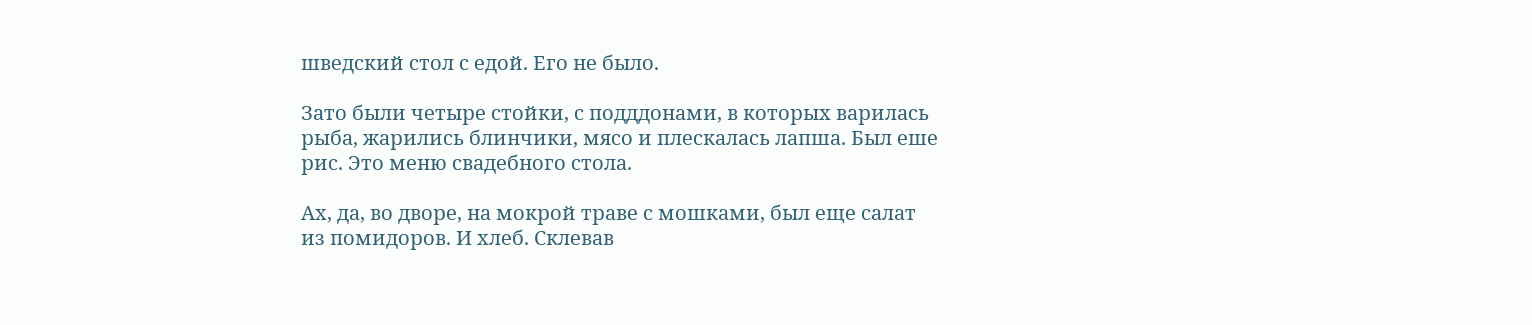шведский стол с едой. Его не было.

Зато были четыре стойки, с подддонами, в которых варилась рыба, жарились блинчики, мясо и плескалась лапша. Был еше рис. Это меню свадебного стола.

Ах, да, во дворе, на мокрой траве с мошками, был еще салат из помидоров. И хлеб. Склевав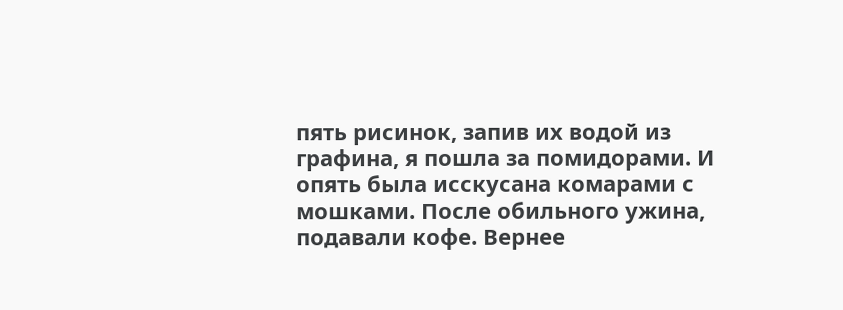пять рисинок, запив их водой из графина, я пошла за помидорами. И опять была исскусана комарами с мошками. После обильного ужина, подавали кофе. Вернее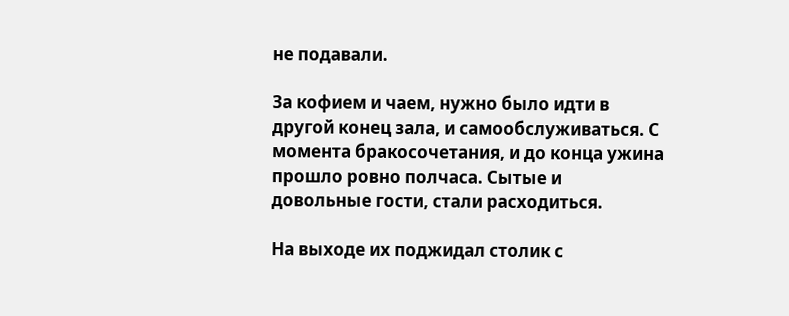не подавали.

За кофием и чаем, нужно было идти в другой конец зала, и самообслуживаться. С момента бракосочетания, и до конца ужина прошло ровно полчаса. Сытые и довольные гости, стали расходиться.

На выходе их поджидал столик с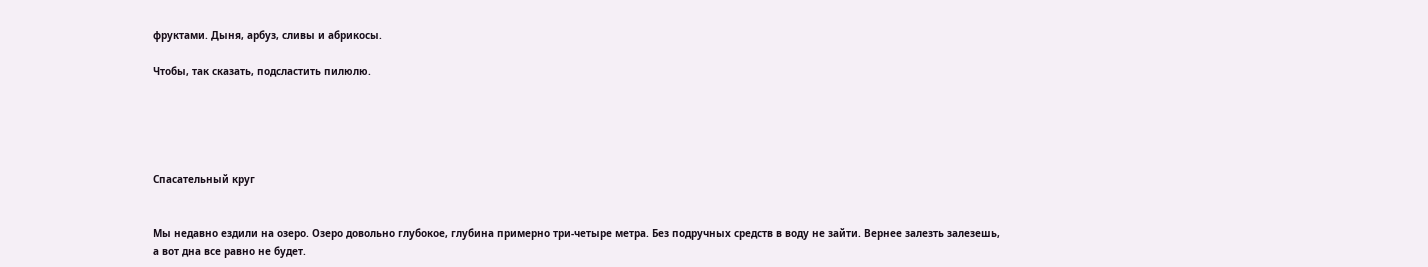фруктами. Дыня, арбуз, сливы и абрикосы.

Чтобы, так сказать, подсластить пилюлю.





Спасательный круг


Мы недавно ездили на озеро. Озеро довольно глубокое, глубина примерно три-четыре метра. Без подручных средств в воду не зайти. Вернее залезть залезешь, а вот дна все равно не будет.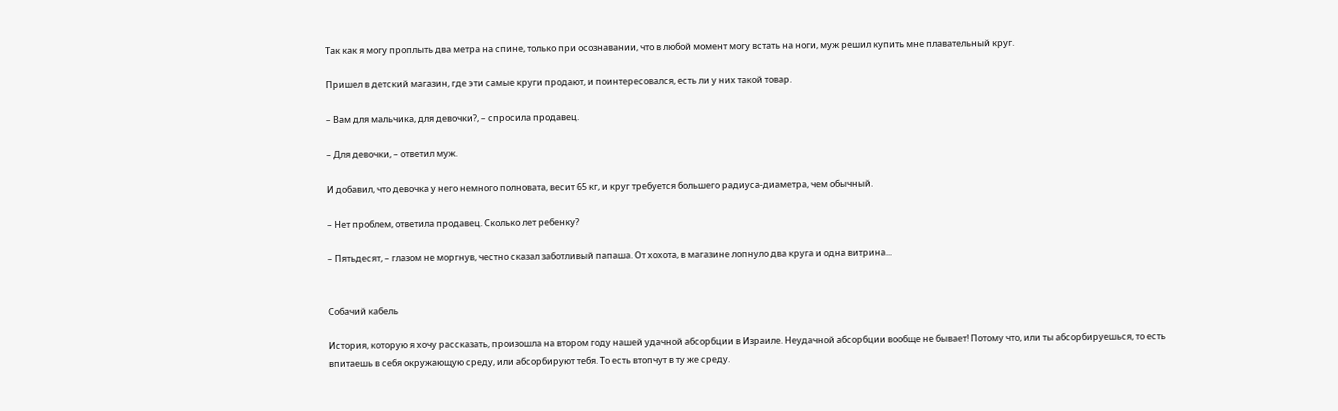Так как я могу проплыть два метра на спине, только при осознавании, что в любой момент могу встать на ноги, муж решил купить мне плавательный круг.

Пришел в детский магазин, где эти самые круги продают, и поинтересовался, есть ли у них такой товар.

– Вам для мальчика, для девочки?, – спросила продавец.

– Для девочки, – ответил муж.

И добавил, что девочка у него немного полновата, весит 65 кг, и круг требуется большего радиуса-диаметра, чем обычный.

– Нет проблем, ответила продавец. Сколько лет ребенку?

– Пятьдесят, – глазом не моргнув, честно сказал заботливый папаша. От хохота, в магазине лопнуло два круга и одна витрина...


Собачий кабель

История, которую я хочу рассказать, произошла на втором году нашей удачной абсорбции в Израиле. Неудачной абсорбции вообще не бывает! Потому что, или ты абсорбируешься, то есть впитаешь в себя окружающую среду, или абсорбируют тебя. То есть втопчут в ту же среду.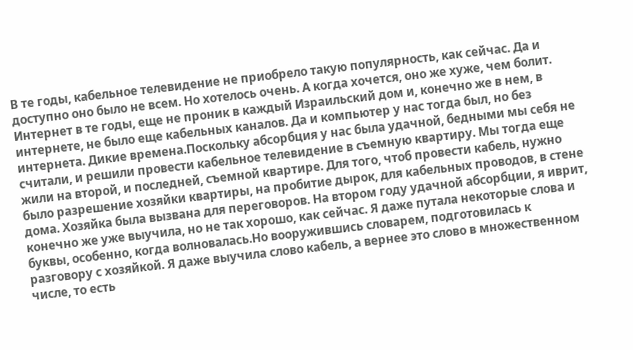В те годы, кабельное телевидение не приобрело такую популярность, как сейчас. Да и доступно оно было не всем. Но хотелось очень. А когда хочется, оно же хуже, чем болит. Интернет в те годы, еще не проник в каждый Израильский дом и, конечно же в нем, в интернете, не было еще кабельных каналов. Да и компьютер у нас тогда был, но без интернета. Дикие времена.Поскольку абсорбция у нас была удачной, бедными мы себя не считали, и решили провести кабельное телевидение в съемную квартиру. Мы тогда еще жили на второй, и последней, съемной квартире. Для того, чтоб провести кабель, нужно было разрешение хозяйки квартиры, на пробитие дырок, для кабельных проводов, в стене дома. Хозяйка была вызвана для переговоров. На втором году удачной абсорбции, я иврит, конечно же уже выучила, но не так хорошо, как сейчас. Я даже путала некоторые слова и буквы, особенно, когда волновалась.Но вооружившись словарем, подготовилась к разговору с хозяйкой. Я даже выучила слово кабель, а вернее это слово в множественном числе, то есть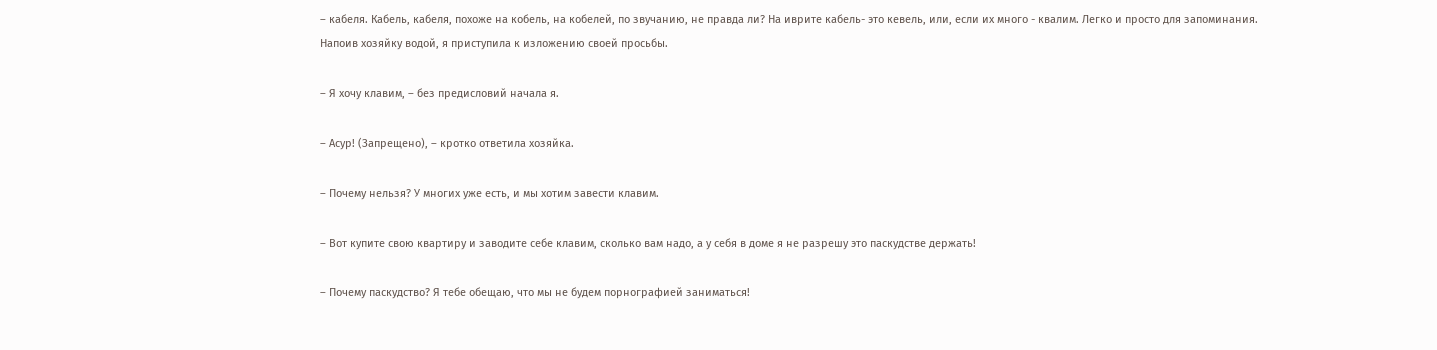– кабеля. Кабель, кабеля, похоже на кобель, на кобелей, по звучанию, не правда ли? На иврите кабель- это кевель, или, если их много - квалим. Легко и просто для запоминания. Напоив хозяйку водой, я приступила к изложению своей просьбы.

– Я хочу клавим, – без предисловий начала я.

– Асур! (Запрещено), – кротко ответила хозяйка.

– Почему нельзя? У многих уже есть, и мы хотим завести клавим.

– Вот купите свою квартиру и заводите себе клавим, сколько вам надо, а у себя в доме я не разрешу это паскудстве держать!

– Почему паскудство? Я тебе обещаю, что мы не будем порнографией заниматься!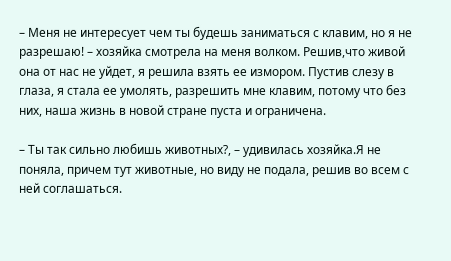– Меня не интересует чем ты будешь заниматься с клавим, но я не разрешаю! – хозяйка смотрела на меня волком. Решив,что живой она от нас не уйдет, я решила взять ее измором. Пустив слезу в глаза, я стала ее умолять, разрешить мне клавим, потому что без них, наша жизнь в новой стране пуста и ограничена.

– Ты так сильно любишь животных?, – удивилась хозяйка.Я не поняла, причем тут животные, но виду не подала, решив во всем с ней соглашаться.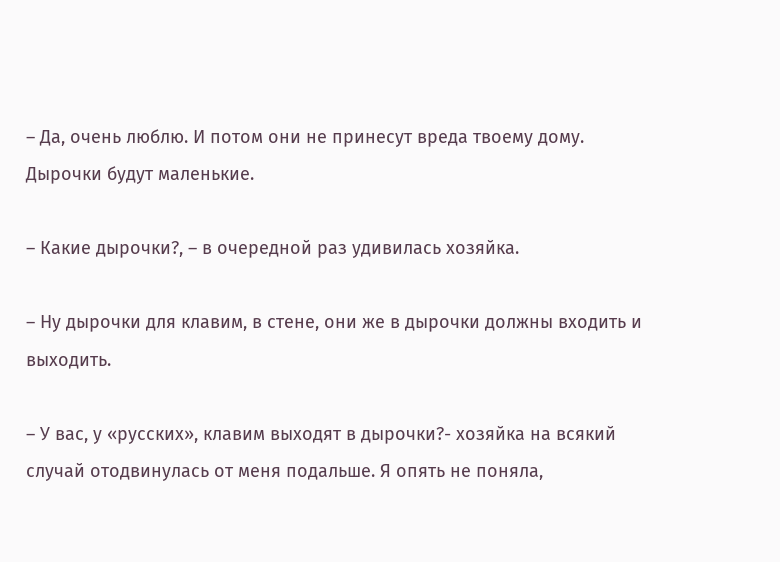– Да, очень люблю. И потом они не принесут вреда твоему дому. Дырочки будут маленькие.

– Какие дырочки?, – в очередной раз удивилась хозяйка.

– Ну дырочки для клавим, в стене, они же в дырочки должны входить и выходить.

– У вас, у «русских», клавим выходят в дырочки?- хозяйка на всякий случай отодвинулась от меня подальше. Я опять не поняла,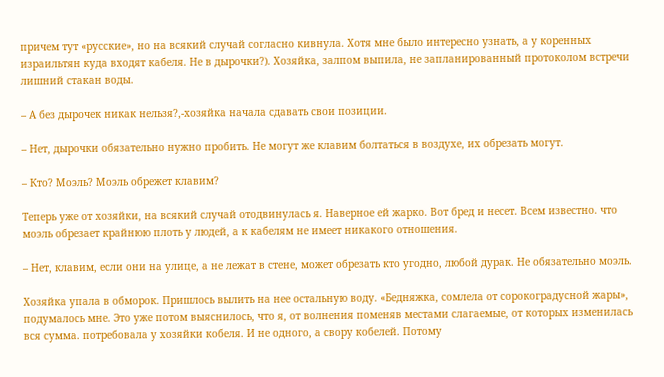причем тут «русские», но на всякий случай согласно кивнула. Хотя мне было интересно узнать, а у коренных израильтян куда входят кабеля. Не в дырочки?). Хозяйка, залпом выпила, не запланированный протоколом встречи лишний стакан воды.

– А без дырочек никак нельзя?,-хозяйка начала сдавать свои позиции.

– Нет, дырочки обязательно нужно пробить. Не могут же клавим болтаться в воздухе, их обрезать могут.

– Кто? Моэль? Моэль обрежет клавим?

Теперь уже от хозяйки, на всякий случай отодвинулась я. Наверное ей жарко. Вот бред и несет. Всем известно. что моэль обрезает крайнюю плоть у людей, а к кабелям не имеет никакого отношения.

– Нет, клавим, если они на улице, а не лежат в стене, может обрезать кто угодно, любой дурак. Не обязательно моэль.

Хозяйка упала в обморок. Пришлось вылить на нее остальную воду. «Бедняжка, сомлела от сорокоградусной жары», подумалось мне. Это уже потом выяснилось, что я, от волнения поменяв местами слагаемые, от которых изменилась вся сумма. потребовала у хозяйки кобеля. И не одного, а свору кобелей. Потому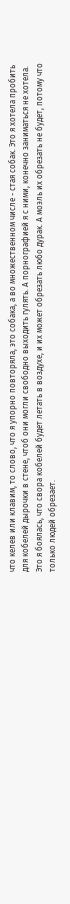что келев или клавим, то слово, что я упорно повторяла, это собака, а во множественном числе - стая собак. Это я хотела пробить для кобелей дырочки в стене, чтоб они могли свободно выходить гулять. А порнографией я с ними, конечно заниматься не хотела. Это я боялась, что свора кобелей будет летать в воздухе, и их может обрезать любо дурак. А моэль их обрезать не будет, потому что только людей обрезает.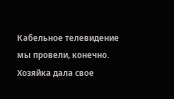Кабельное телевидение мы провели, конечно. Хозяйка дала свое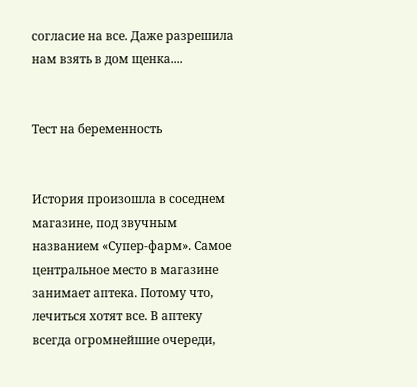согласие на все. Даже разрешила нам взять в дом щенка....


Тест на беременность


История произошла в соседнем магазине, под звучным названием «Супер-фарм». Самое центральное место в магазине занимает аптека. Потому что, лечиться хотят все. В аптеку всегда огромнейшие очереди,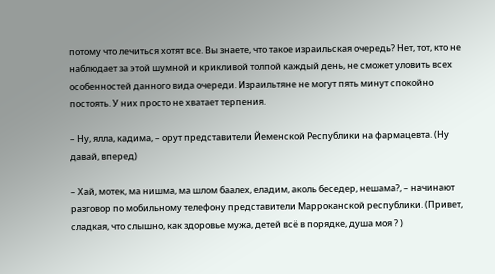потому что лечиться хотят все. Вы знаете, что такое израильская очередь? Нет, тот, кто не наблюдает за этой шумной и крикливой толпой каждый день, не сможет уловить всех особенностей данного вида очереди. Израильтяне не могут пять минут спокойно постоять. У них просто не хватает терпения.

– Ну, ялла, кадима, – орут представители Йеменской Республики на фармацевта. (Ну давай, вперед)

– Хай, мотек, ма нишма, ма шлом баалех, еладим, аколь беседер, нешама?, – начинают разговор по мобильному телефону представители Марроканской республики. (Привет, сладкая, что слышно, как здоровье мужа, детей всё в порядке, душа моя ? )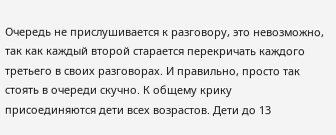Очередь не прислушивается к разговору, это невозможно, так как каждый второй старается перекричать каждого третьего в своих разговорах. И правильно, просто так стоять в очереди скучно. К общему крику присоединяются дети всех возрастов. Дети до 13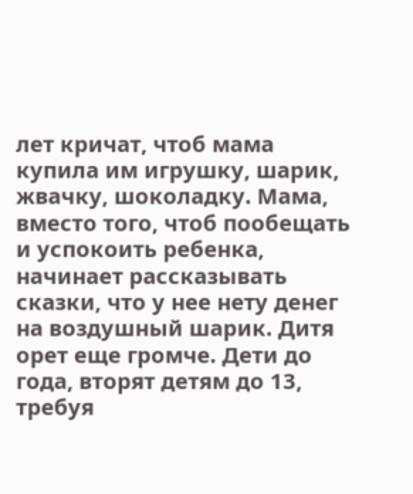лет кричат, чтоб мама купила им игрушку, шарик, жвачку, шоколадку. Мама, вместо того, чтоб пообещать и успокоить ребенка, начинает рассказывать сказки, что у нее нету денег на воздушный шарик. Дитя орет еще громче. Дети до года, вторят детям до 13, требуя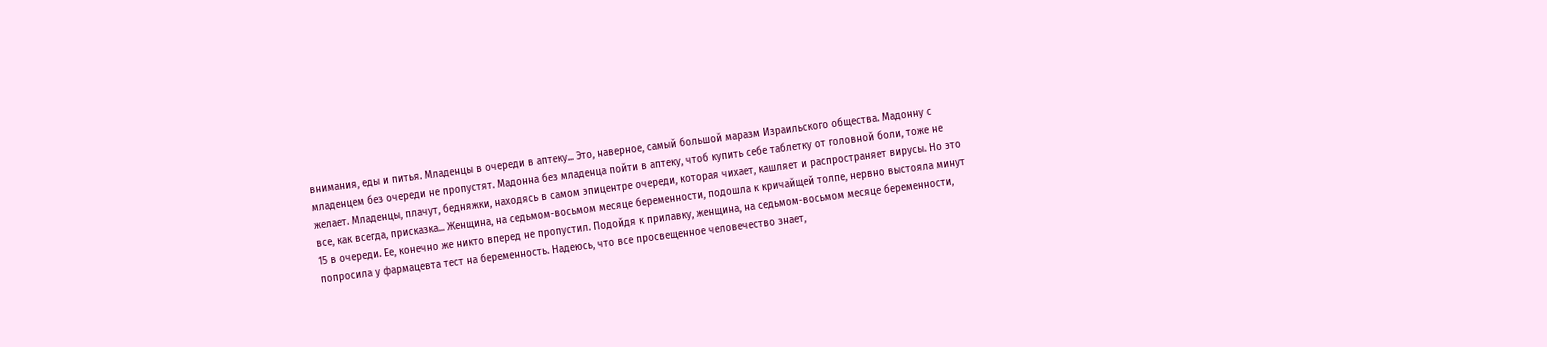внимания, еды и питья. Младенцы в очереди в аптеку... Это, наверное, самый большой маразм Израильского общества. Мадонну с младенцем без очереди не пропустят. Мадонна без младенца пойти в аптеку, чтоб купить себе таблетку от головной боли, тоже не желает. Младенцы, плачут, бедняжки, находясь в самом эпицентре очереди, которая чихает, кашляет и распространяет вирусы. Но это все, как всегда, присказка... Женщина, на седьмом-восьмом месяце беременности, подошла к кричайщей толпе, нервно выстояла минут 15 в очереди. Ее, конечно же никто вперед не пропустил. Подойдя к прилавку, женщина, на седьмом-восьмом месяце беременности, попросила у фармацевта тест на беременность. Надеюсь, что все просвещенное человечество знает,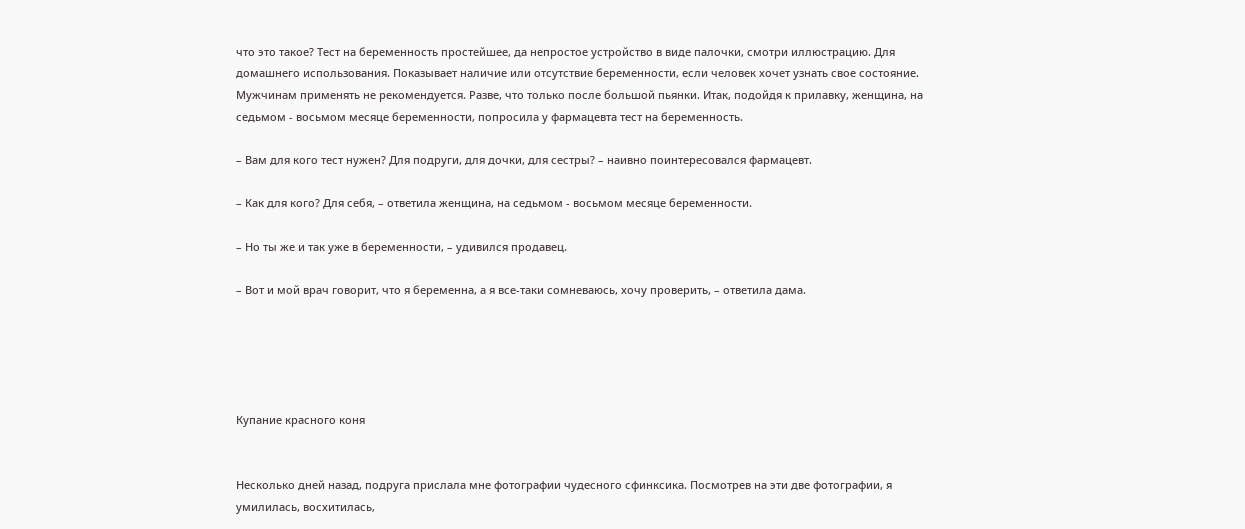что это такое? Тест на беременность простейшее, да непростое устройство в виде палочки, смотри иллюстрацию. Для домашнего использования. Показывает наличие или отсутствие беременности, если человек хочет узнать свое состояние. Мужчинам применять не рекомендуется. Разве, что только после большой пьянки. Итак, подойдя к прилавку, женщина, на седьмом - восьмом месяце беременности, попросила у фармацевта тест на беременность.

– Вам для кого тест нужен? Для подруги, для дочки, для сестры? – наивно поинтересовался фармацевт.

– Как для кого? Для себя, – ответила женщина, на седьмом - восьмом месяце беременности.

– Но ты же и так уже в беременности, – удивился продавец.

– Вот и мой врач говорит, что я беременна, а я все-таки сомневаюсь, хочу проверить, – ответила дама.





Купание красного коня


Несколько дней назад, подруга прислала мне фотографии чудесного сфинксика. Посмотрев на эти две фотографии, я умилилась, восхитилась,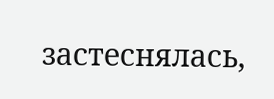застеснялась,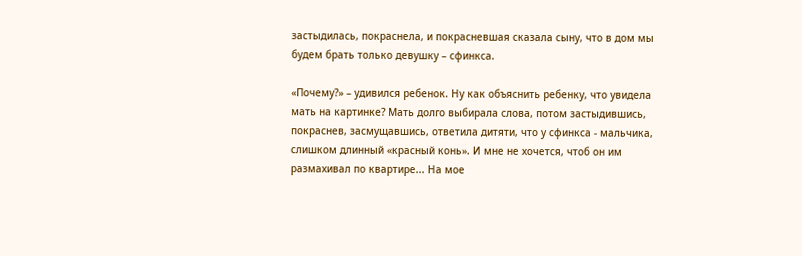застыдилась, покраснела, и покрасневшая сказала сыну, что в дом мы будем брать только девушку – сфинкса.

«Почему?» – удивился ребенок. Ну как объяснить ребенку, что увидела мать на картинке? Мать долго выбирала слова, потом застыдившись, покраснев, засмущавшись, ответила дитяти, что у сфинкса - мальчика, слишком длинный «красный конь». И мне не хочется, чтоб он им размахивал по квартире... На мое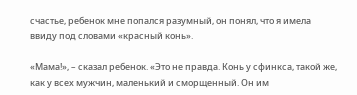счастье, ребенок мне попался разумный, он понял, что я имела ввиду под словами «красный конь».

«Мама!», – сказал ребенок. «Это не правда. Конь у сфинкса, такой же, как у всех мужчин, маленький и сморщенный. Он им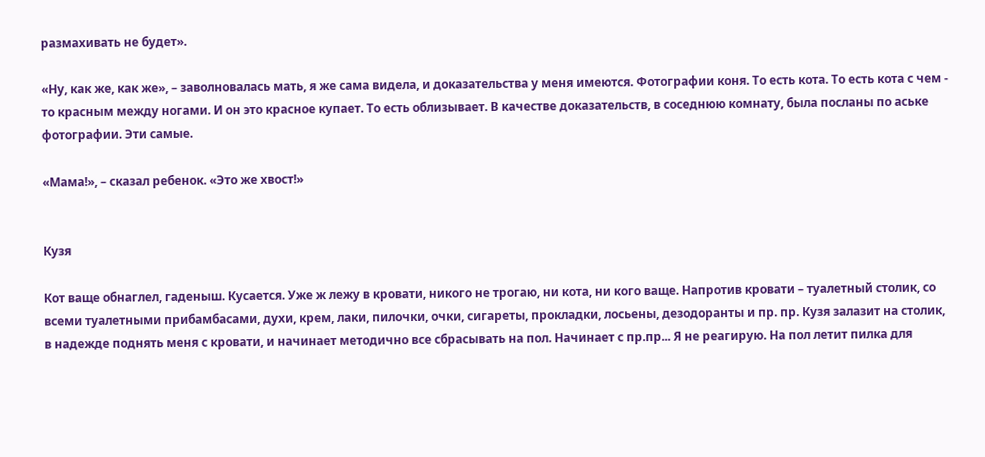размахивать не будет».

«Ну, как же, как же», – заволновалась мать, я же сама видела, и доказательства у меня имеются. Фотографии коня. То есть кота. То есть кота с чем - то красным между ногами. И он это красное купает. То есть облизывает. В качестве доказательств, в соседнюю комнату, была посланы по аське фотографии. Эти самые.

«Мама!», – сказал ребенок. «Это же хвост!»


Кузя

Кот ваще обнаглел, гаденыш. Кусается. Уже ж лежу в кровати, никого не трогаю, ни кота, ни кого ваще. Напротив кровати – туалетный столик, со всеми туалетными прибамбасами, духи, крем, лаки, пилочки, очки, сигареты, прокладки, лосьены, дезодоранты и пр. пр. Кузя залазит на столик, в надежде поднять меня с кровати, и начинает методично все сбрасывать на пол. Начинает с пр.пр... Я не реагирую. На пол летит пилка для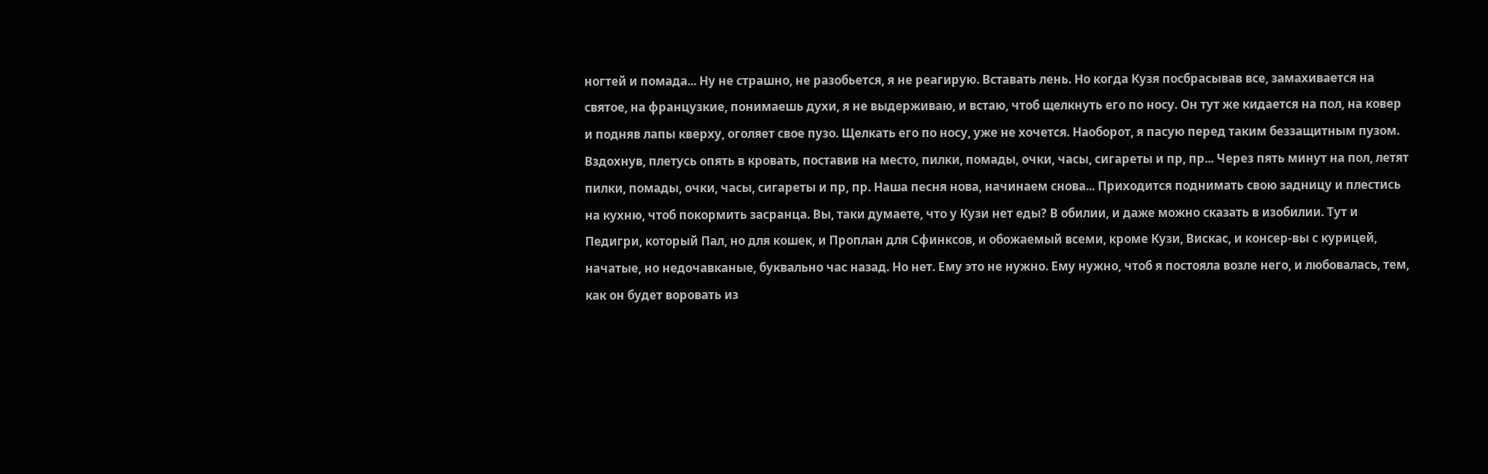ногтей и помада... Ну не страшно, не разобьется, я не реагирую. Вставать лень. Но когда Кузя посбрасывав все, замахивается на святое, на французкие, понимаешь духи, я не выдерживаю, и встаю, чтоб щелкнуть его по носу. Он тут же кидается на пол, на ковер и подняв лапы кверху, оголяет свое пузо. Щелкать его по носу, уже не хочется. Наоборот, я пасую перед таким беззащитным пузом. Вздохнув, плетусь опять в кровать, поставив на место, пилки, помады, очки, часы, сигареты и пр, пр... Через пять минут на пол, летят пилки, помады, очки, часы, сигареты и пр, пр. Наша песня нова, начинаем снова... Приходится поднимать свою задницу и плестись на кухню, чтоб покормить засранца. Вы, таки думаете, что у Кузи нет еды? В обилии, и даже можно сказать в изобилии. Тут и Педигри, который Пал, но для кошек, и Проплан для Сфинксов, и обожаемый всеми, кроме Кузи, Вискас, и консер-вы с курицей, начатые, но недочавканые, буквально час назад. Но нет. Ему это не нужно. Ему нужно, чтоб я постояла возле него, и любовалась, тем, как он будет воровать из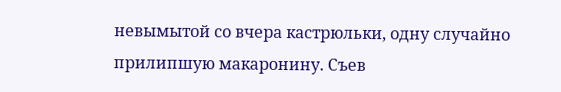невымытой со вчера кастрюльки, одну случайно прилипшую макаронину. Съев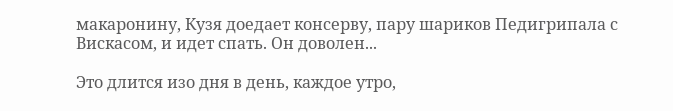макаронину, Кузя доедает консерву, пару шариков Педигрипала с Вискасом, и идет спать. Он доволен...

Это длится изо дня в день, каждое утро,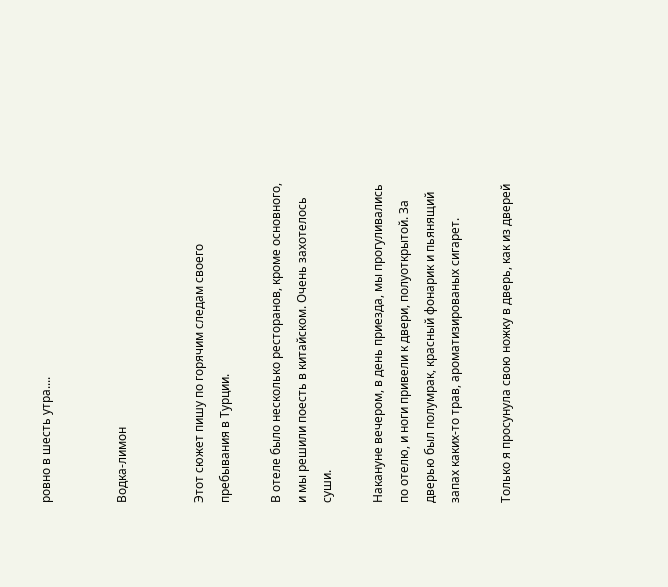ровно в шесть утра....


Водка-лимон


Этот сюжет пишу по горячим следам своего пребывания в Турции.

В отеле было несколько ресторанов, кроме основного, и мы решили поесть в китайском. Очень захотелось суши.

Накануне вечером, в день приезда, мы прогуливались по отелю, и ноги привели к двери, полуоткрытой. За дверью был полумрак, красный фонарик и пьянящий запах каких-то трав, ароматизированых сигарет.

Только я просунула свою ножку в дверь, как из дверей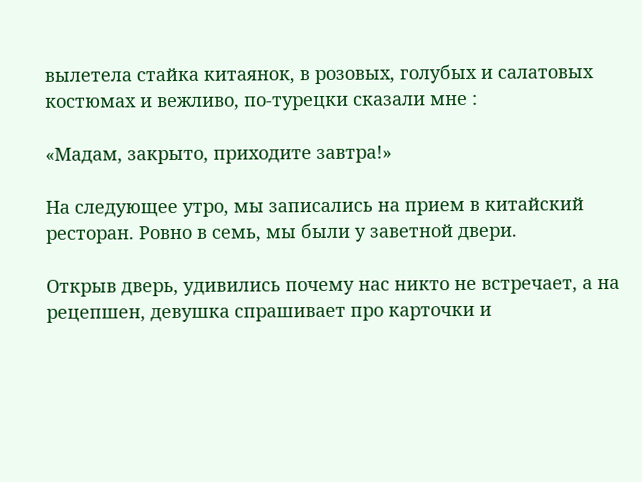вылетела стайка китаянок, в розовых, голубых и салатовых костюмах и вежливо, по-турецки сказали мне :

«Мадам, закрыто, приходите завтра!»

На следующее утро, мы записались на прием в китайский ресторан. Ровно в семь, мы были у заветной двери.

Открыв дверь, удивились почему нас никто не встречает, а на рецепшен, девушка спрашивает про карточки и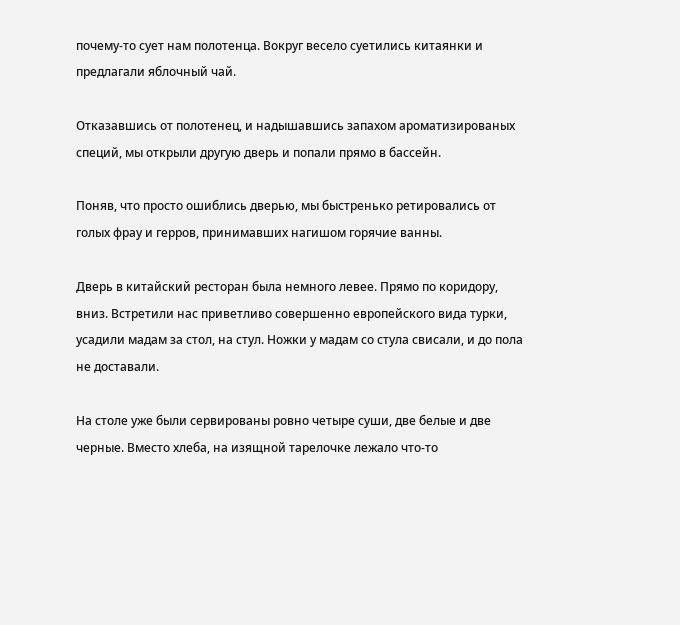почему-то сует нам полотенца. Вокруг весело суетились китаянки и предлагали яблочный чай.

Отказавшись от полотенец, и надышавшись запахом ароматизированых специй, мы открыли другую дверь и попали прямо в бассейн.

Поняв, что просто ошиблись дверью, мы быстренько ретировались от голых фрау и герров, принимавших нагишом горячие ванны.

Дверь в китайский ресторан была немного левее. Прямо по коридору, вниз. Встретили нас приветливо совершенно европейского вида турки, усадили мадам за стол, на стул. Ножки у мадам со стула свисали, и до пола не доставали.

На столе уже были сервированы ровно четыре суши, две белые и две черные. Вместо хлеба, на изящной тарелочке лежало что-то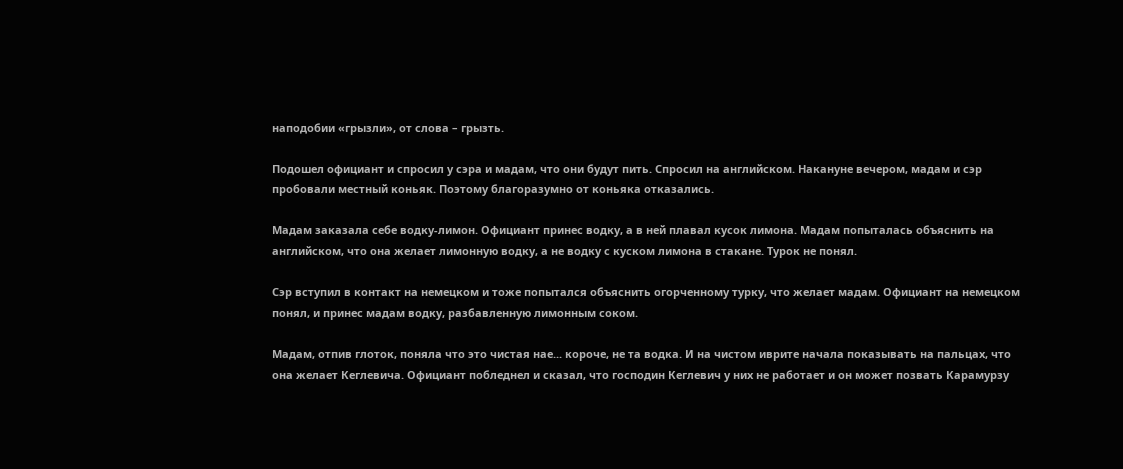наподобии «грызли», от слова – грызть.

Подошел официант и спросил у сэра и мадам, что они будут пить. Спросил на английском. Накануне вечером, мадам и сэр пробовали местный коньяк. Поэтому благоразумно от коньяка отказались.

Мадам заказала себе водку-лимон. Официант принес водку, а в ней плавал кусок лимона. Мадам попыталась объяснить на английском, что она желает лимонную водку, а не водку с куском лимона в стакане. Турок не понял.

Сэр вступил в контакт на немецком и тоже попытался объяснить огорченному турку, что желает мадам. Официант на немецком понял, и принес мадам водку, разбавленную лимонным соком.

Мадам, отпив глоток, поняла что это чистая нае... короче, не та водка. И на чистом иврите начала показывать на пальцах, что она желает Кеглевича. Официант побледнел и сказал, что господин Кеглевич у них не работает и он может позвать Карамурзу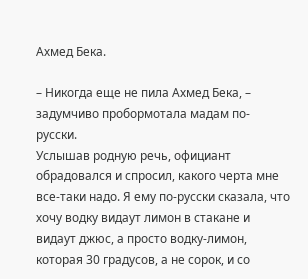Ахмед Бека.

– Никогда еще не пила Ахмед Бека, – задумчиво пробормотала мадам по-русски.
Услышав родную речь, официант обрадовался и спросил, какого черта мне все-таки надо. Я ему по-русски сказала, что хочу водку видаут лимон в стакане и видаут джюс, а просто водку-лимон, которая 30 градусов, а не сорок, и со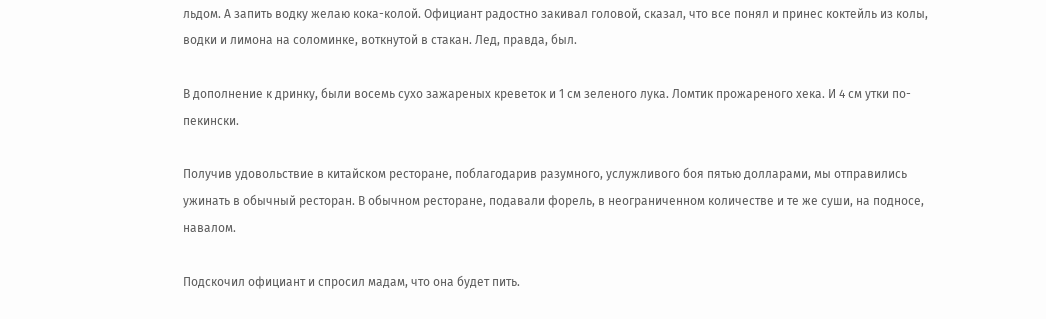льдом. А запить водку желаю кока-колой. Официант радостно закивал головой, сказал, что все понял и принес коктейль из колы, водки и лимона на соломинке, воткнутой в стакан. Лед, правда, был.

В дополнение к дринку, были восемь сухо зажареных креветок и 1 см зеленого лука. Ломтик прожареного хека. И 4 см утки по-пекински.

Получив удовольствие в китайском ресторане, поблагодарив разумного, услужливого боя пятью долларами, мы отправились ужинать в обычный ресторан. В обычном ресторане, подавали форель, в неограниченном количестве и те же суши, на подносе, навалом.

Подскочил официант и спросил мадам, что она будет пить.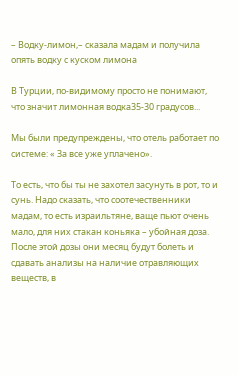– Водку-лимон,– сказала мадам и получила опять водку с куском лимона

В Турции, по-видимому просто не понимают, что значит лимонная водка35-30 градусов...

Мы были предупреждены, что отель работает по системе: « За все уже уплачено».

То есть, что бы ты не захотел засунуть в рот, то и сунь. Надо сказать, что соотечественники мадам, то есть израильтяне, ваще пьют очень мало, для них стакан коньяка – убойная доза. После этой дозы они месяц будут болеть и сдавать анализы на наличие отравляющих веществ, в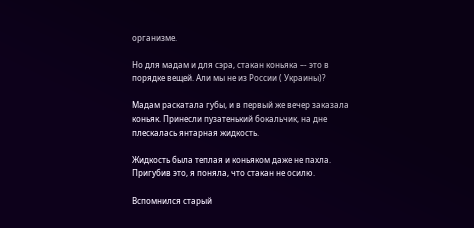организме.

Но для мадам и для сэра, стакан коньяка –- это в порядке вещей. Али мы не из России ( Украины)?

Мадам раскатала губы, и в первый же вечер заказала коньяк. Принесли пузатенький бокальчик, на дне плескалась янтарная жидкость.

Жидкость была теплая и коньяком даже не пахла. Пригубив это, я поняла, что стакан не осилю.

Вспомнился старый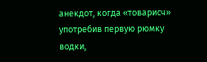анекдот, когда «товарисч» употребив первую рюмку водки,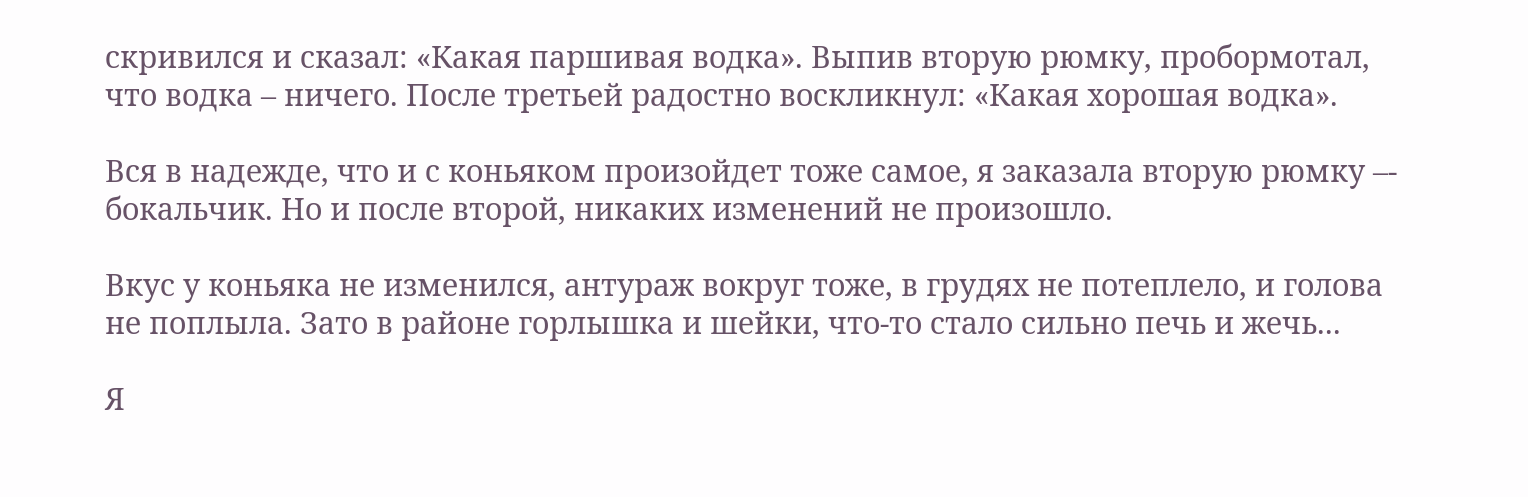скривился и сказал: «Какая паршивая водка». Выпив вторую рюмку, пробормотал, что водка – ничего. После третьей радостно воскликнул: «Какая хорошая водка».

Вся в надежде, что и с коньяком произойдет тоже самое, я заказала вторую рюмку –- бокальчик. Но и после второй, никаких изменений не произошло.

Вкус у коньяка не изменился, антураж вокруг тоже, в грудях не потеплело, и голова не поплыла. Зато в районе горлышка и шейки, что-то стало сильно печь и жечь...

Я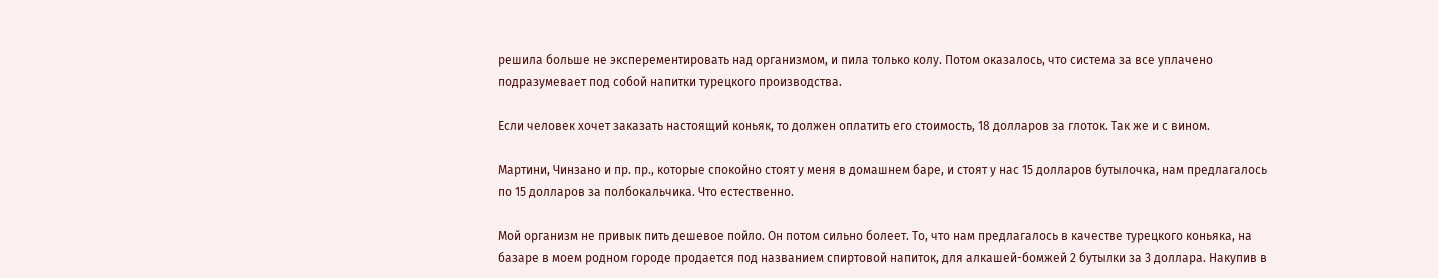решила больше не эксперементировать над организмом, и пила только колу. Потом оказалось, что система за все уплачено подразумевает под собой напитки турецкого производства.

Если человек хочет заказать настоящий коньяк, то должен оплатить его стоимость, 18 долларов за глоток. Так же и с вином.

Мартини, Чинзано и пр. пр., которые спокойно стоят у меня в домашнем баре, и стоят у нас 15 долларов бутылочка, нам предлагалось по 15 долларов за полбокальчика. Что естественно.

Мой организм не привык пить дешевое пойло. Он потом сильно болеет. То, что нам предлагалось в качестве турецкого коньяка, на базаре в моем родном городе продается под названием спиртовой напиток, для алкашей-бомжей 2 бутылки за 3 доллара. Накупив в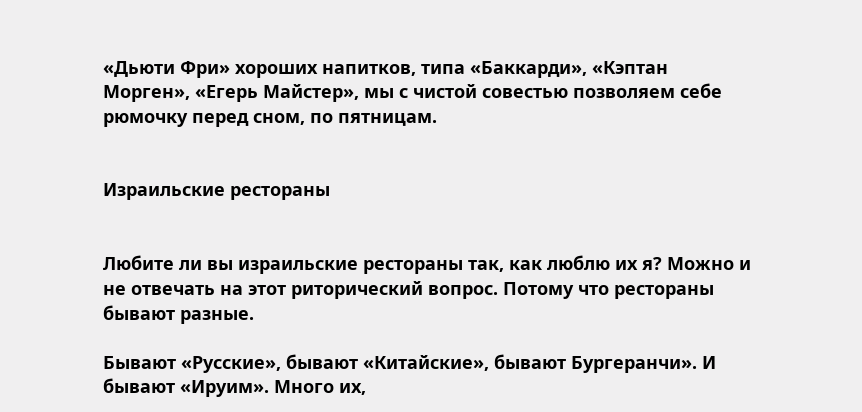«Дьюти Фри» хороших напитков, типа «Баккарди», «Кэптан Морген», «Егерь Майстер», мы с чистой совестью позволяем себе рюмочку перед сном, по пятницам.


Израильские рестораны


Любите ли вы израильские рестораны так, как люблю их я? Можно и не отвечать на этот риторический вопрос. Потому что рестораны бывают разные.

Бывают «Русские», бывают «Китайские», бывают Бургеранчи». И бывают «Ируим». Много их,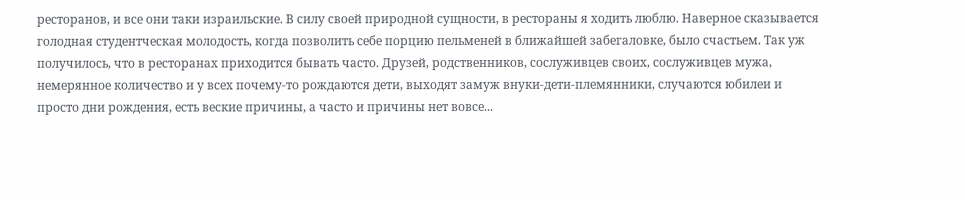ресторанов, и все они таки израильские. В силу своей природной сущности, в рестораны я ходить люблю. Наверное сказывается голодная студентческая молодость, когда позволить себе порцию пельменей в ближайшей забегаловке, было счастьем. Так уж получилось, что в ресторанах приходится бывать часто. Друзей, родственников, сослуживцев своих, сослуживцев мужа, немерянное количество и у всех почему-то рождаются дети, выходят замуж внуки-дети-племянники, случаются юбилеи и просто дни рождения, есть веские причины, а часто и причины нет вовсе...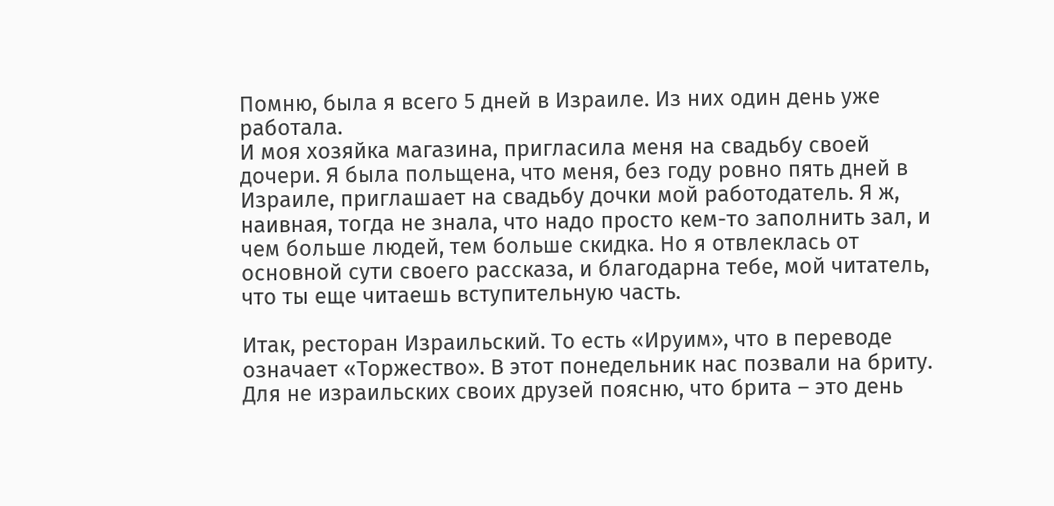Помню, была я всего 5 дней в Израиле. Из них один день уже работала.
И моя хозяйка магазина, пригласила меня на свадьбу своей дочери. Я была польщена, что меня, без году ровно пять дней в Израиле, приглашает на свадьбу дочки мой работодатель. Я ж, наивная, тогда не знала, что надо просто кем-то заполнить зал, и чем больше людей, тем больше скидка. Но я отвлеклась от основной сути своего рассказа, и благодарна тебе, мой читатель, что ты еще читаешь вступительную часть.

Итак, ресторан Израильский. То есть «Ируим», что в переводе означает «Торжество». В этот понедельник нас позвали на бриту. Для не израильских своих друзей поясню, что брита – это день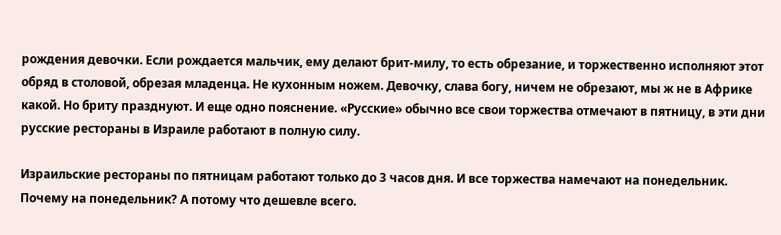рождения девочки. Если рождается мальчик, ему делают брит-милу, то есть обрезание, и торжественно исполняют этот обряд в столовой, обрезая младенца. Не кухонным ножем. Девочку, слава богу, ничем не обрезают, мы ж не в Африке какой. Но бриту празднуют. И еще одно пояснение. «Русские» обычно все свои торжества отмечают в пятницу, в эти дни русские рестораны в Израиле работают в полную силу.

Израильские рестораны по пятницам работают только до 3 часов дня. И все торжества намечают на понедельник. Почему на понедельник? А потому что дешевле всего.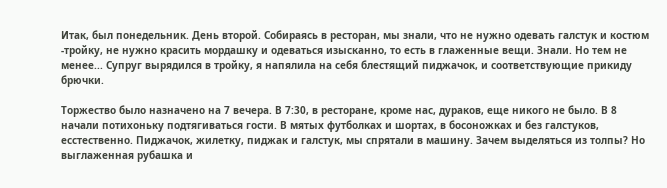Итак, был понедельник. День второй. Собираясь в ресторан, мы знали, что не нужно одевать галстук и костюм -тройку, не нужно красить мордашку и одеваться изысканно, то есть в глаженные вещи. Знали. Но тем не менее... Супруг вырядился в тройку, я напялила на себя блестящий пиджачок, и соответствующие прикиду брючки.

Торжество было назначено на 7 вечера. В 7:30, в ресторане, кроме нас, дураков, еще никого не было. В 8 начали потихоньку подтягиваться гости. В мятых футболках и шортах, в босоножках и без галстуков, есстественно. Пиджачок, жилетку, пиджак и галстук, мы спрятали в машину. Зачем выделяться из толпы? Но выглаженная рубашка и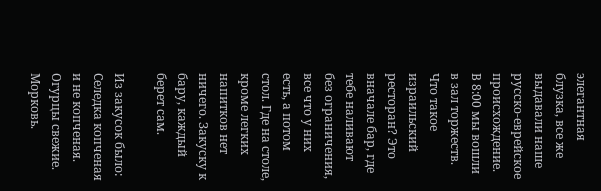элегантная блузка, все же выдавали наше русско-еврейское происхождение. В 8:00 мы вошли в зал торжеств. Что такое израильский ресторан? Это вначале бар, где тебе наливают без ограничения, все что у них есть, а потом стол. Где на столе, кроме легких напитков нет ничего. Закуску к бару, каждый берет сам.

Из закусок было: Селедка копченая и не копченая. Огурцы свежие. Морковь.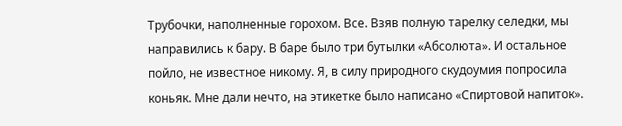Трубочки, наполненные горохом. Все. Взяв полную тарелку селедки, мы направились к бару. В баре было три бутылки «Абсолюта». И остальное пойло, не известное никому. Я, в силу природного скудоумия попросила коньяк. Мне дали нечто, на этикетке было написано «Спиртовой напиток».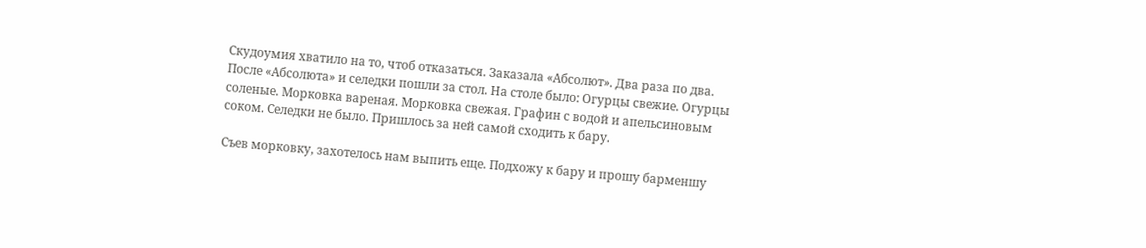Скудоумия хватило на то, чтоб отказаться. Заказала «Абсолют». Два раза по два. После «Абсолюта» и селедки пошли за стол. На столе было: Огурцы свежие. Огурцы соленые. Морковка вареная. Морковка свежая. Графин с водой и апельсиновым соком. Селедки не было. Пришлось за ней самой сходить к бару.

Съев морковку, захотелось нам выпить еще. Подхожу к бару и прошу барменшу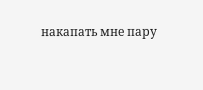накапать мне пару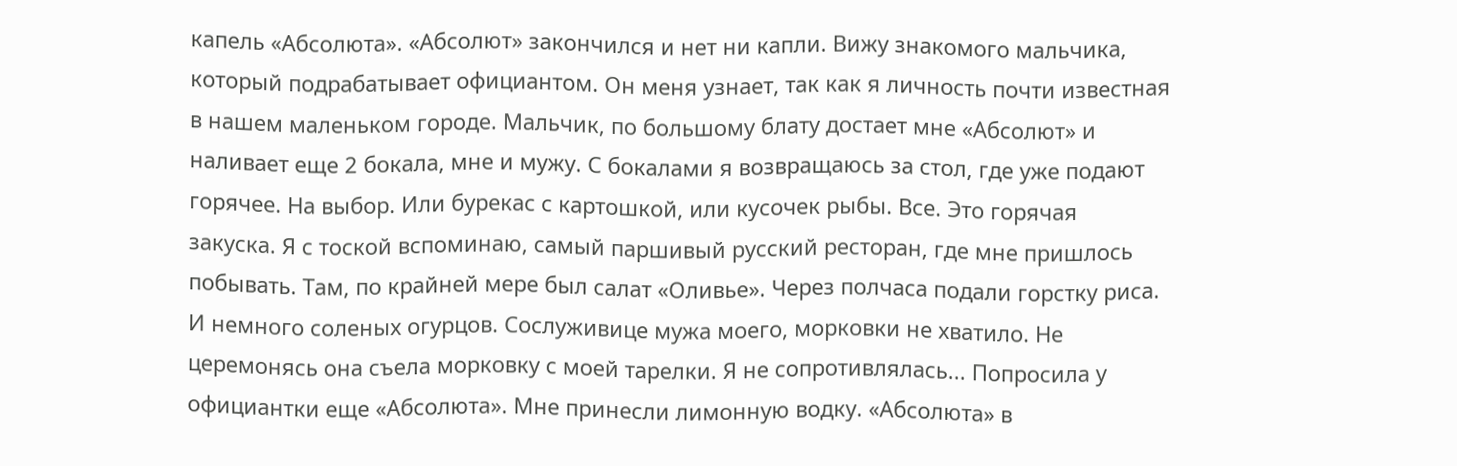капель «Абсолюта». «Абсолют» закончился и нет ни капли. Вижу знакомого мальчика, который подрабатывает официантом. Он меня узнает, так как я личность почти известная в нашем маленьком городе. Мальчик, по большому блату достает мне «Абсолют» и наливает еще 2 бокала, мне и мужу. С бокалами я возвращаюсь за стол, где уже подают горячее. На выбор. Или бурекас с картошкой, или кусочек рыбы. Все. Это горячая закуска. Я с тоской вспоминаю, самый паршивый русский ресторан, где мне пришлось побывать. Там, по крайней мере был салат «Оливье». Через полчаса подали горстку риса. И немного соленых огурцов. Сослуживице мужа моего, морковки не хватило. Не церемонясь она съела морковку с моей тарелки. Я не сопротивлялась... Попросила у официантки еще «Абсолюта». Мне принесли лимонную водку. «Абсолюта» в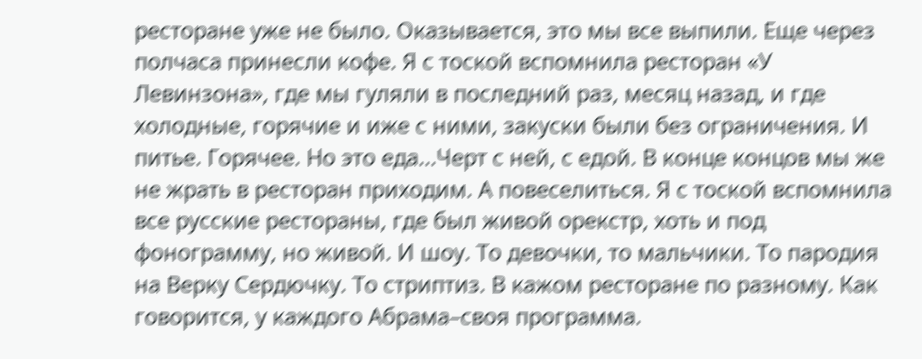ресторане уже не было. Оказывается, это мы все выпили. Еще через полчаса принесли кофе. Я с тоской вспомнила ресторан «У Левинзона», где мы гуляли в последний раз, месяц назад, и где холодные, горячие и иже с ними, закуски были без ограничения. И питье. Горячее. Но это еда...Черт с ней, с едой. В конце концов мы же не жрать в ресторан приходим. А повеселиться. Я с тоской вспомнила все русские рестораны, где был живой орекстр, хоть и под фонограмму, но живой. И шоу. То девочки, то мальчики. То пародия на Верку Сердючку. То стриптиз. В кажом ресторане по разному. Как говорится, у каждого Абрама–своя программа.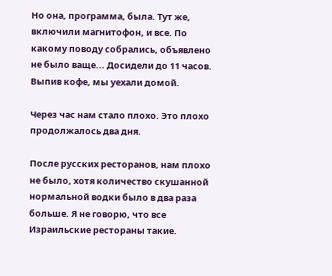Но она, программа, была. Тут же, включили магнитофон, и все. По какому поводу собрались, объявлено не было ваще... Досидели до 11 часов. Выпив кофе, мы уехали домой.

Через час нам стало плохо. Это плохо продолжалось два дня.

После русских ресторанов, нам плохо не было, хотя количество скушанной нормальной водки было в два раза больше. Я не говорю, что все Израильские рестораны такие.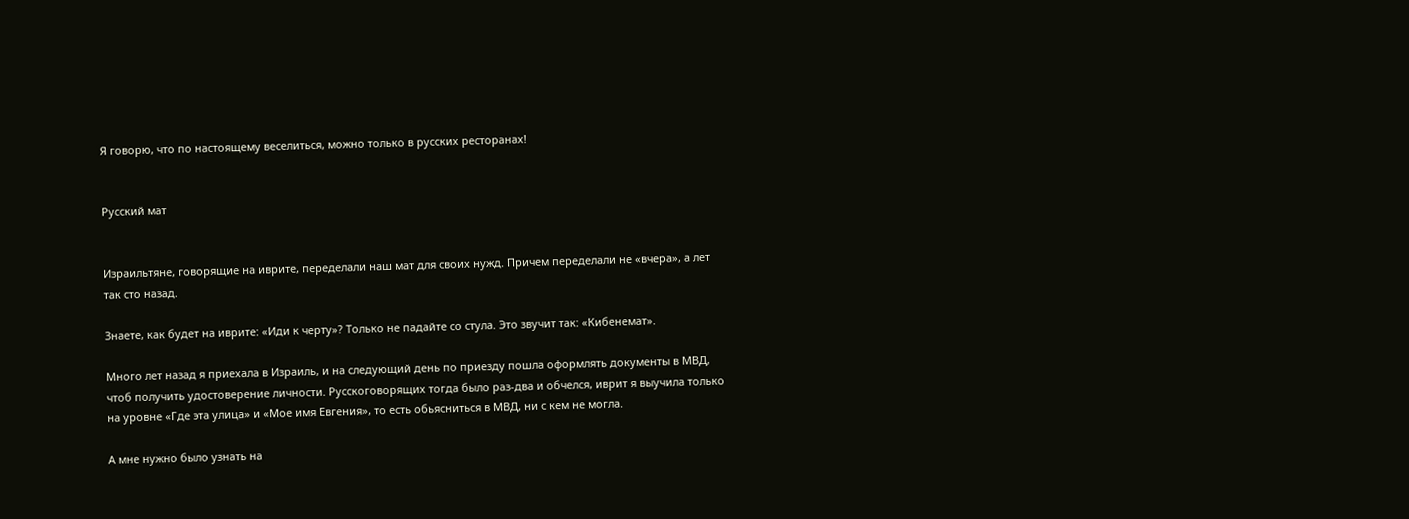Я говорю, что по настоящему веселиться, можно только в русских ресторанах!


Русский мат


Израильтяне, говорящие на иврите, переделали наш мат для своих нужд. Причем переделали не «вчера», а лет так сто назад.

Знаете, как будет на иврите: «Иди к черту»? Только не падайте со стула. Это звучит так: «Кибенемат».

Много лет назад я приехала в Израиль, и на следующий день по приезду пошла оформлять документы в МВД, чтоб получить удостоверение личности. Русскоговорящих тогда было раз-два и обчелся, иврит я выучила только на уровне «Где эта улица» и «Мое имя Евгения», то есть обьясниться в МВД, ни с кем не могла.

А мне нужно было узнать на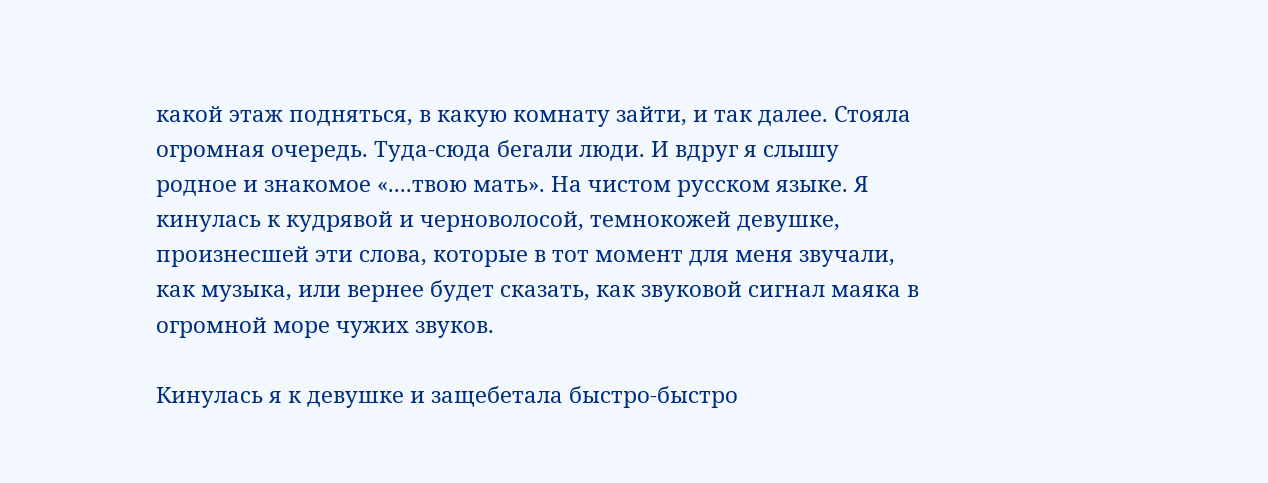какой этаж подняться, в какую комнату зайти, и так далее. Стояла огромная очередь. Туда-сюда бегали люди. И вдруг я слышу родное и знакомое «....твою мать». На чистом русском языке. Я кинулась к кудрявой и черноволосой, темнокожей девушке, произнесшей эти слова, которые в тот момент для меня звучали, как музыка, или вернее будет сказать, как звуковой сигнал маяка в огромной море чужих звуков.

Кинулась я к девушке и защебетала быстро-быстро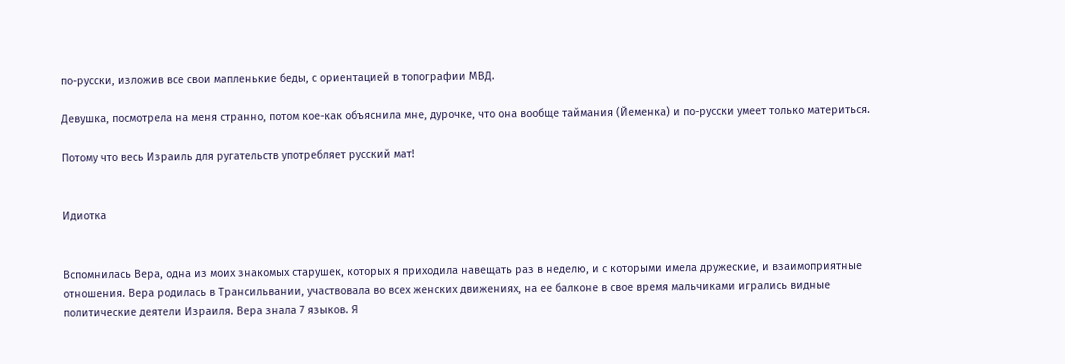по-русски, изложив все свои мапленькие беды, с ориентацией в топографии МВД.

Девушка, посмотрела на меня странно, потом кое-как объяснила мне, дурочке, что она вообще таймания (Йеменка) и по-русски умеет только материться.

Потому что весь Израиль для ругательств употребляет русский мат!


Идиотка


Вспомнилась Вера, одна из моих знакомых старушек, которых я приходила навещать раз в неделю, и с которыми имела дружеские, и взаимоприятные отношения. Вера родилась в Трансильвании, участвовала во всех женских движениях, на ее балконе в свое время мальчиками игрались видные политические деятели Израиля. Вера знала 7 языков. Я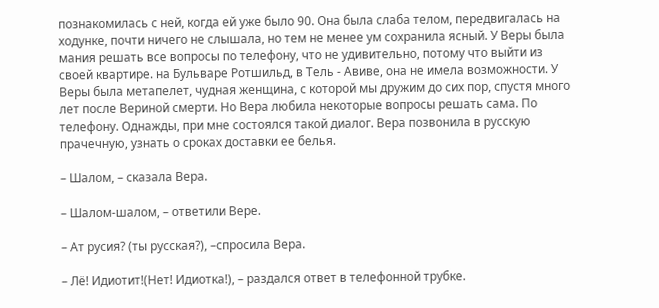познакомилась с ней, когда ей уже было 90. Она была слаба телом, передвигалась на ходунке, почти ничего не слышала, но тем не менее ум сохранила ясный. У Веры была мания решать все вопросы по телефону, что не удивительно, потому что выйти из своей квартире. на Бульваре Ротшильд, в Тель - Авиве, она не имела возможности. У Веры была метапелет, чудная женщина, с которой мы дружим до сих пор, спустя много лет после Вериной смерти. Но Вера любила некоторые вопросы решать сама. По телефону. Однажды, при мне состоялся такой диалог. Вера позвонила в русскую прачечную, узнать о сроках доставки ее белья.

– Шалом, – сказала Вера.

– Шалом-шалом, – ответили Вере.

– Ат русия? (ты русская?), –спросила Вера.

– Лё! Идиотит!(Нет! Идиотка!), – раздался ответ в телефонной трубке.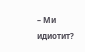– Ми идиотит?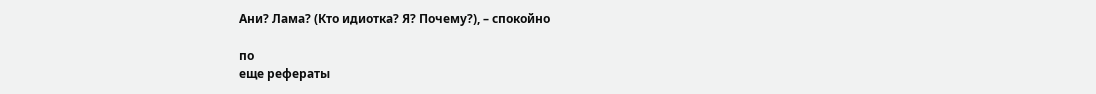Ани? Лама? (Кто идиотка? Я? Почему?), – спокойно

по
еще рефераты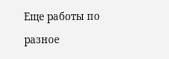Еще работы по разное